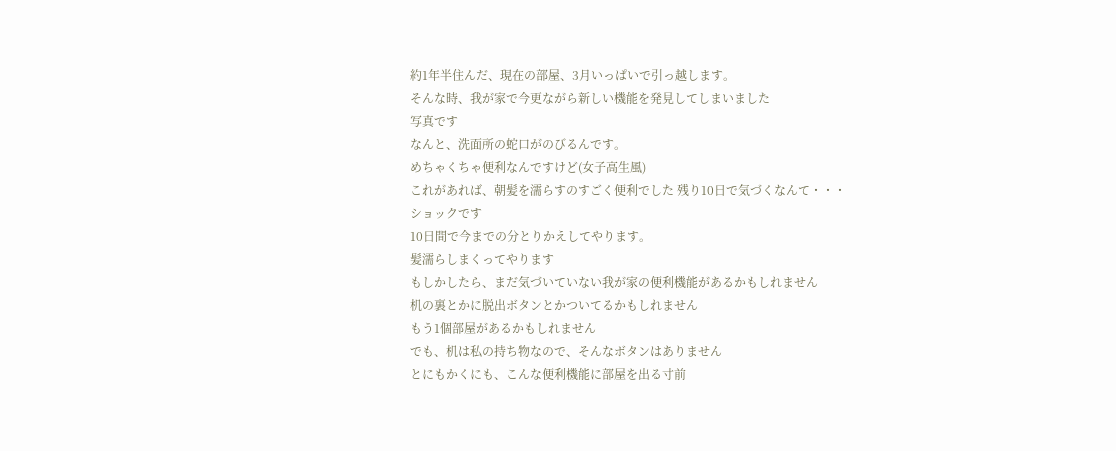約1年半住んだ、現在の部屋、3月いっぱいで引っ越します。
そんな時、我が家で今更ながら新しい機能を発見してしまいました
写真です
なんと、洗面所の蛇口がのびるんです。
めちゃくちゃ便利なんですけど(女子高生風)
これがあれば、朝髪を濡らすのすごく便利でした 残り10日で気づくなんて・・・
ショックです
10日間で今までの分とりかえしてやります。
髪濡らしまくってやります
もしかしたら、まだ気づいていない我が家の便利機能があるかもしれません
机の裏とかに脱出ボタンとかついてるかもしれません
もう1個部屋があるかもしれません
でも、机は私の持ち物なので、そんなボタンはありません
とにもかくにも、こんな便利機能に部屋を出る寸前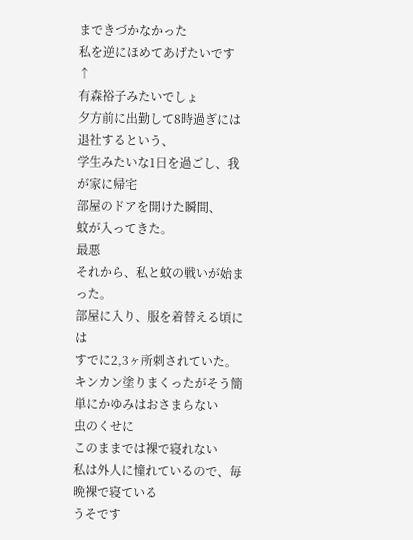まできづかなかった
私を逆にほめてあげたいです
↑
有森裕子みたいでしょ
夕方前に出勤して8時過ぎには退社するという、
学生みたいな1日を過ごし、我が家に帰宅
部屋のドアを開けた瞬間、
蚊が入ってきた。
最悪
それから、私と蚊の戦いが始まった。
部屋に入り、服を着替える頃には
すでに2,3ヶ所刺されていた。
キンカン塗りまくったがそう簡単にかゆみはおさまらない
虫のくせに
このままでは裸で寝れない
私は外人に憧れているので、毎晩裸で寝ている
うそです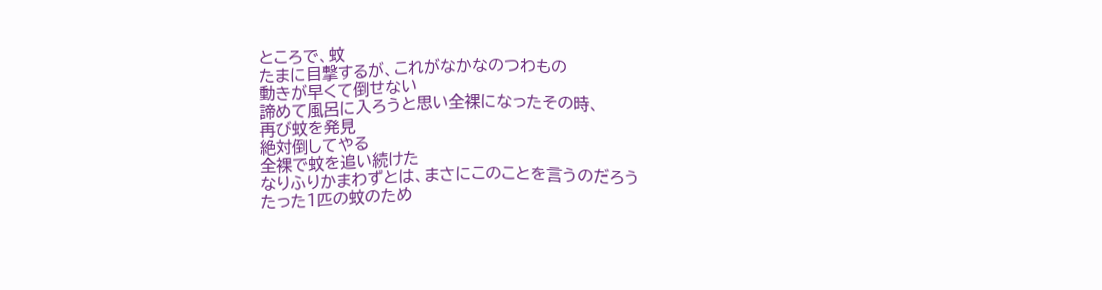ところで、蚊
たまに目撃するが、これがなかなのつわもの
動きが早くて倒せない
諦めて風呂に入ろうと思い全裸になったその時、
再び蚊を発見
絶対倒してやる
全裸で蚊を追い続けた
なりふりかまわずとは、まさにこのことを言うのだろう
たった1匹の蚊のため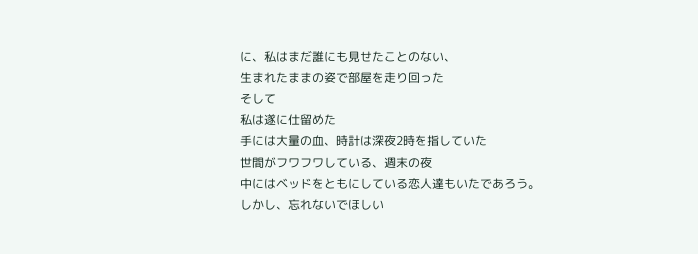に、私はまだ誰にも見せたことのない、
生まれたままの姿で部屋を走り回った
そして
私は遂に仕留めた
手には大量の血、時計は深夜2時を指していた
世間がフワフワしている、週末の夜
中にはベッドをともにしている恋人達もいたであろう。
しかし、忘れないでほしい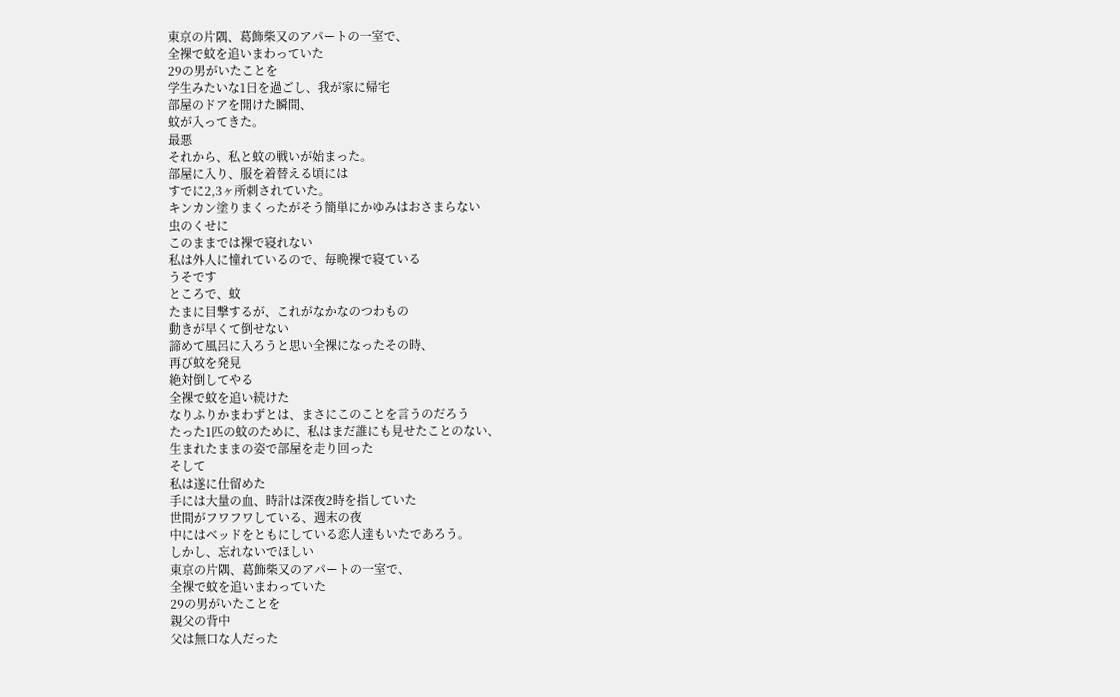東京の片隅、葛飾柴又のアパートの一室で、
全裸で蚊を追いまわっていた
29の男がいたことを
学生みたいな1日を過ごし、我が家に帰宅
部屋のドアを開けた瞬間、
蚊が入ってきた。
最悪
それから、私と蚊の戦いが始まった。
部屋に入り、服を着替える頃には
すでに2,3ヶ所刺されていた。
キンカン塗りまくったがそう簡単にかゆみはおさまらない
虫のくせに
このままでは裸で寝れない
私は外人に憧れているので、毎晩裸で寝ている
うそです
ところで、蚊
たまに目撃するが、これがなかなのつわもの
動きが早くて倒せない
諦めて風呂に入ろうと思い全裸になったその時、
再び蚊を発見
絶対倒してやる
全裸で蚊を追い続けた
なりふりかまわずとは、まさにこのことを言うのだろう
たった1匹の蚊のために、私はまだ誰にも見せたことのない、
生まれたままの姿で部屋を走り回った
そして
私は遂に仕留めた
手には大量の血、時計は深夜2時を指していた
世間がフワフワしている、週末の夜
中にはベッドをともにしている恋人達もいたであろう。
しかし、忘れないでほしい
東京の片隅、葛飾柴又のアパートの一室で、
全裸で蚊を追いまわっていた
29の男がいたことを
親父の背中
父は無口な人だった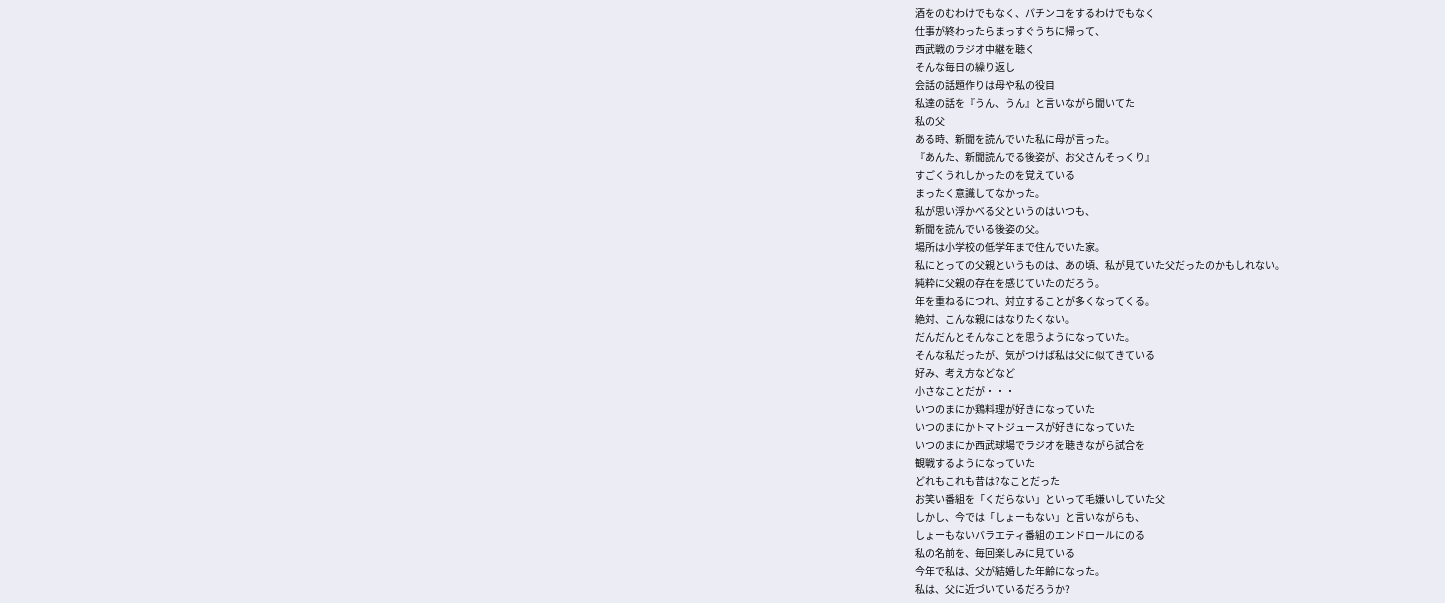酒をのむわけでもなく、パチンコをするわけでもなく
仕事が終わったらまっすぐうちに帰って、
西武戦のラジオ中継を聴く
そんな毎日の繰り返し
会話の話題作りは母や私の役目
私達の話を『うん、うん』と言いながら聞いてた
私の父
ある時、新聞を読んでいた私に母が言った。
『あんた、新聞読んでる後姿が、お父さんそっくり』
すごくうれしかったのを覚えている
まったく意識してなかった。
私が思い浮かべる父というのはいつも、
新聞を読んでいる後姿の父。
場所は小学校の低学年まで住んでいた家。
私にとっての父親というものは、あの頃、私が見ていた父だったのかもしれない。
純粋に父親の存在を感じていたのだろう。
年を重ねるにつれ、対立することが多くなってくる。
絶対、こんな親にはなりたくない。
だんだんとそんなことを思うようになっていた。
そんな私だったが、気がつけば私は父に似てきている
好み、考え方などなど
小さなことだが・・・
いつのまにか鶏料理が好きになっていた
いつのまにかトマトジュースが好きになっていた
いつのまにか西武球場でラジオを聴きながら試合を
観戦するようになっていた
どれもこれも昔は?なことだった
お笑い番組を「くだらない」といって毛嫌いしていた父
しかし、今では「しょーもない」と言いながらも、
しょーもないバラエティ番組のエンドロールにのる
私の名前を、毎回楽しみに見ている
今年で私は、父が結婚した年齢になった。
私は、父に近づいているだろうか?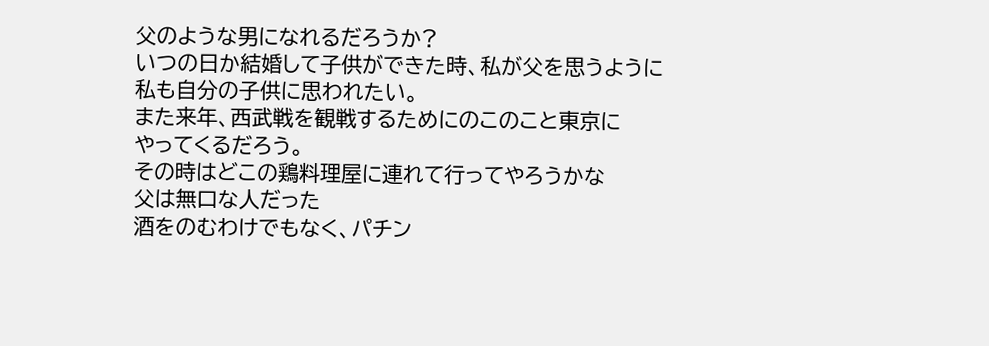父のような男になれるだろうか?
いつの日か結婚して子供ができた時、私が父を思うように
私も自分の子供に思われたい。
また来年、西武戦を観戦するためにのこのこと東京に
やってくるだろう。
その時はどこの鶏料理屋に連れて行ってやろうかな
父は無口な人だった
酒をのむわけでもなく、パチン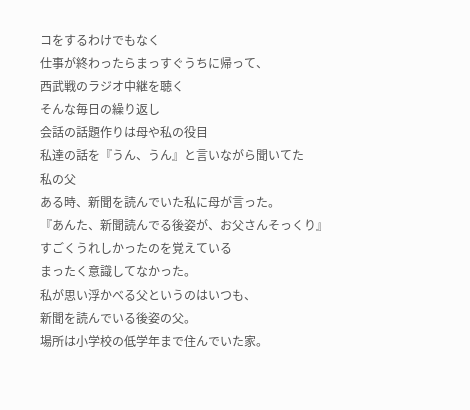コをするわけでもなく
仕事が終わったらまっすぐうちに帰って、
西武戦のラジオ中継を聴く
そんな毎日の繰り返し
会話の話題作りは母や私の役目
私達の話を『うん、うん』と言いながら聞いてた
私の父
ある時、新聞を読んでいた私に母が言った。
『あんた、新聞読んでる後姿が、お父さんそっくり』
すごくうれしかったのを覚えている
まったく意識してなかった。
私が思い浮かべる父というのはいつも、
新聞を読んでいる後姿の父。
場所は小学校の低学年まで住んでいた家。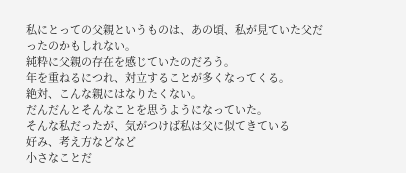私にとっての父親というものは、あの頃、私が見ていた父だったのかもしれない。
純粋に父親の存在を感じていたのだろう。
年を重ねるにつれ、対立することが多くなってくる。
絶対、こんな親にはなりたくない。
だんだんとそんなことを思うようになっていた。
そんな私だったが、気がつけば私は父に似てきている
好み、考え方などなど
小さなことだ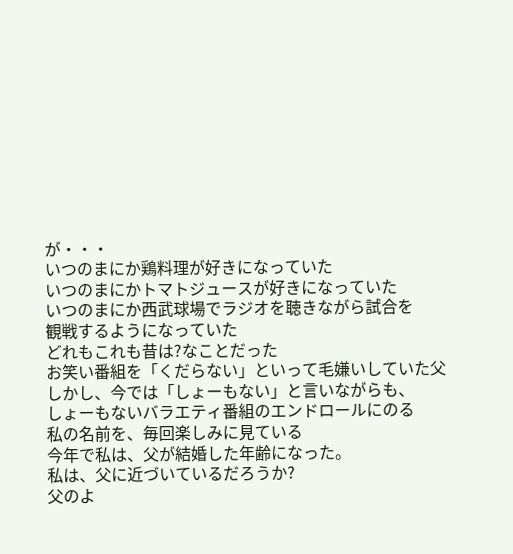が・・・
いつのまにか鶏料理が好きになっていた
いつのまにかトマトジュースが好きになっていた
いつのまにか西武球場でラジオを聴きながら試合を
観戦するようになっていた
どれもこれも昔は?なことだった
お笑い番組を「くだらない」といって毛嫌いしていた父
しかし、今では「しょーもない」と言いながらも、
しょーもないバラエティ番組のエンドロールにのる
私の名前を、毎回楽しみに見ている
今年で私は、父が結婚した年齢になった。
私は、父に近づいているだろうか?
父のよ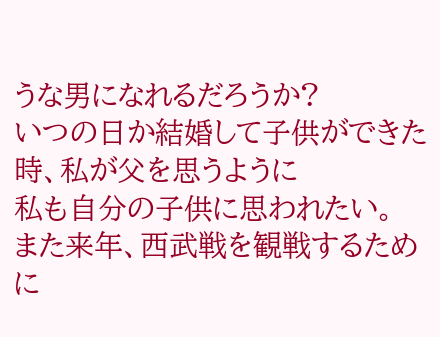うな男になれるだろうか?
いつの日か結婚して子供ができた時、私が父を思うように
私も自分の子供に思われたい。
また来年、西武戦を観戦するために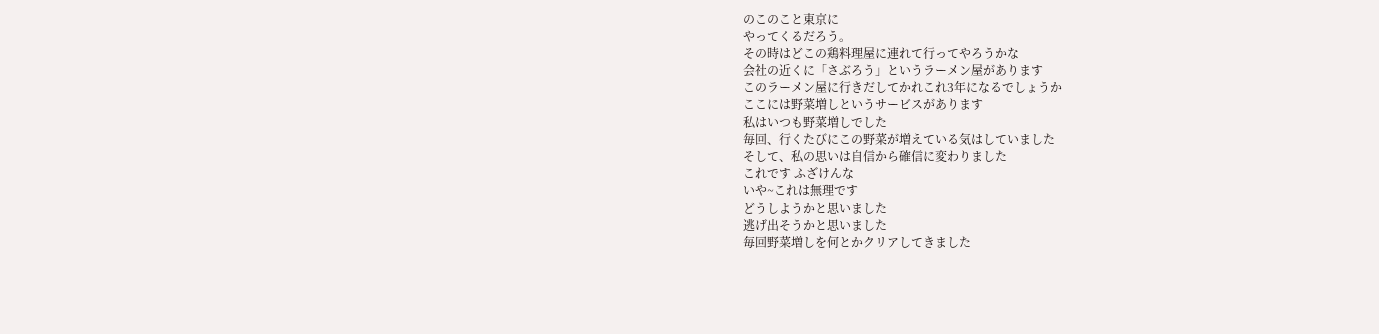のこのこと東京に
やってくるだろう。
その時はどこの鶏料理屋に連れて行ってやろうかな
会社の近くに「さぶろう」というラーメン屋があります
このラーメン屋に行きだしてかれこれ3年になるでしょうか
ここには野菜増しというサービスがあります
私はいつも野菜増しでした
毎回、行くたびにこの野菜が増えている気はしていました
そして、私の思いは自信から確信に変わりました
これです ふざけんな
いや~これは無理です
どうしようかと思いました
逃げ出そうかと思いました
毎回野菜増しを何とかクリアしてきました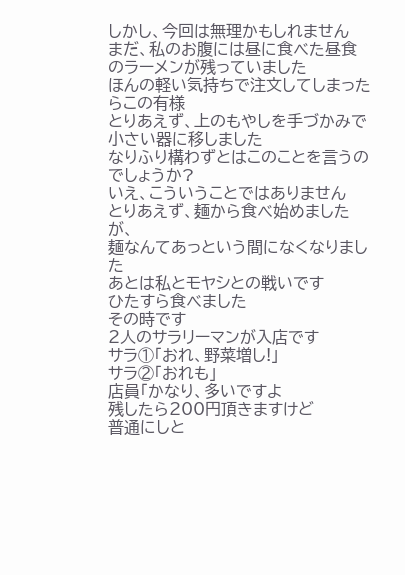しかし、今回は無理かもしれません
まだ、私のお腹には昼に食べた昼食のラーメンが残っていました
ほんの軽い気持ちで注文してしまったらこの有様
とりあえず、上のもやしを手づかみで小さい器に移しました
なりふり構わずとはこのことを言うのでしょうか?
いえ、こういうことではありません
とりあえず、麺から食べ始めましたが、
麺なんてあっという間になくなりました
あとは私とモヤシとの戦いです
ひたすら食べました
その時です
2人のサラリーマンが入店です
サラ①「おれ、野菜増し!」
サラ②「おれも」
店員「かなり、多いですよ
残したら200円頂きますけど
普通にしと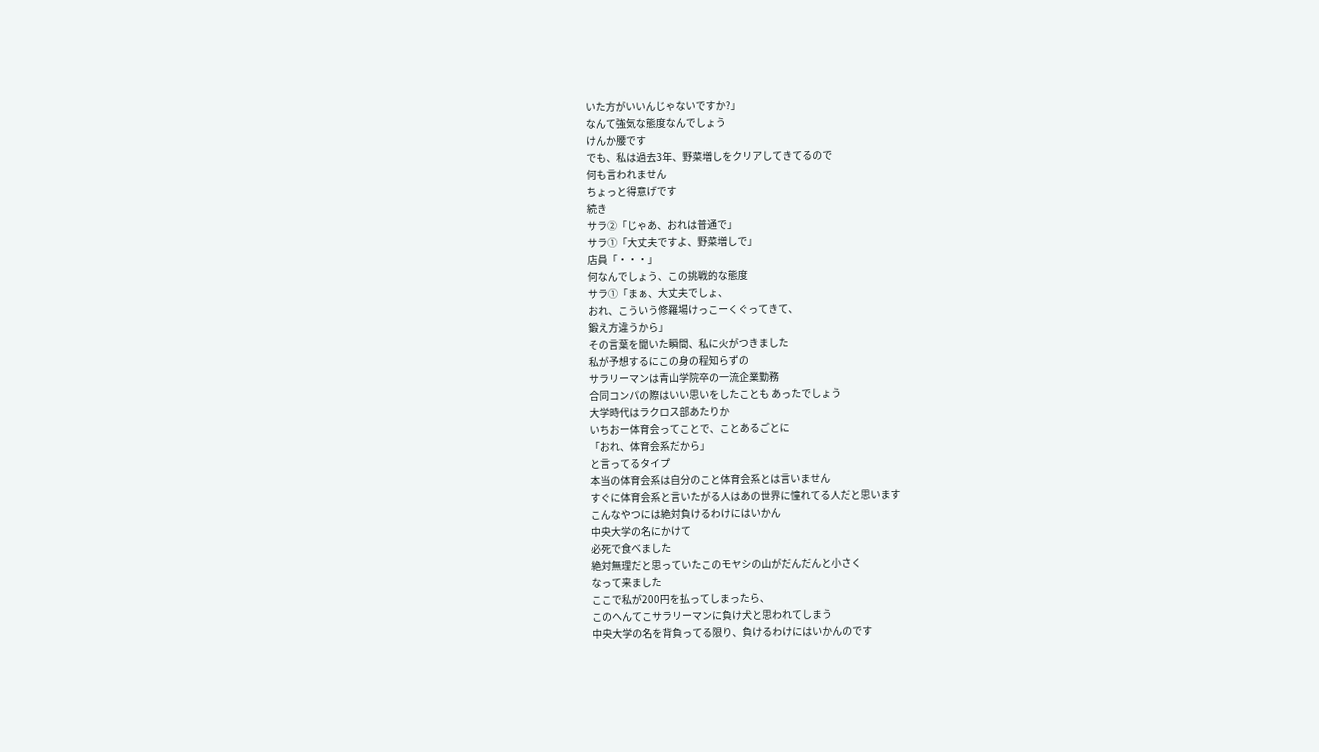いた方がいいんじゃないですか?」
なんて強気な態度なんでしょう
けんか腰です
でも、私は過去3年、野菜増しをクリアしてきてるので
何も言われません
ちょっと得意げです
続き
サラ②「じゃあ、おれは普通で」
サラ①「大丈夫ですよ、野菜増しで」
店員「・・・」
何なんでしょう、この挑戦的な態度
サラ①「まぁ、大丈夫でしょ、
おれ、こういう修羅場けっこーくぐってきて、
鍛え方違うから」
その言葉を聞いた瞬間、私に火がつきました
私が予想するにこの身の程知らずの
サラリーマンは青山学院卒の一流企業勤務
合同コンパの際はいい思いをしたことも あったでしょう
大学時代はラクロス部あたりか
いちおー体育会ってことで、ことあるごとに
「おれ、体育会系だから」
と言ってるタイプ
本当の体育会系は自分のこと体育会系とは言いません
すぐに体育会系と言いたがる人はあの世界に憧れてる人だと思います
こんなやつには絶対負けるわけにはいかん
中央大学の名にかけて
必死で食べました
絶対無理だと思っていたこのモヤシの山がだんだんと小さく
なって来ました
ここで私が200円を払ってしまったら、
このへんてこサラリーマンに負け犬と思われてしまう
中央大学の名を背負ってる限り、負けるわけにはいかんのです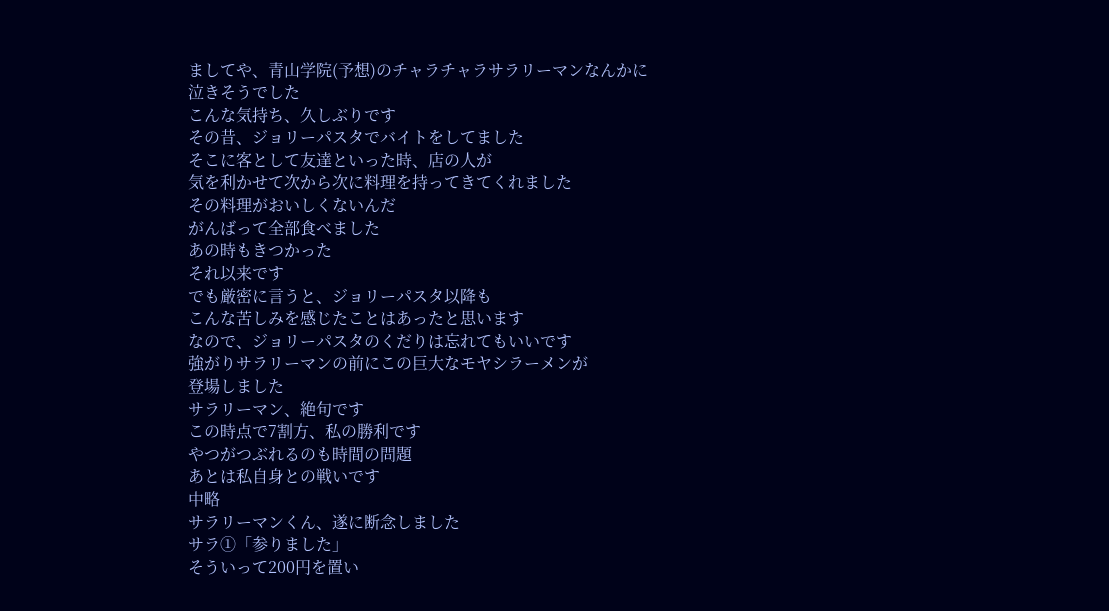ましてや、青山学院(予想)のチャラチャラサラリーマンなんかに
泣きそうでした
こんな気持ち、久しぶりです
その昔、ジョリーパスタでバイトをしてました
そこに客として友達といった時、店の人が
気を利かせて次から次に料理を持ってきてくれました
その料理がおいしくないんだ
がんばって全部食べました
あの時もきつかった
それ以来です
でも厳密に言うと、ジョリーパスタ以降も
こんな苦しみを感じたことはあったと思います
なので、ジョリーパスタのくだりは忘れてもいいです
強がりサラリーマンの前にこの巨大なモヤシラーメンが
登場しました
サラリーマン、絶句です
この時点で7割方、私の勝利です
やつがつぶれるのも時間の問題
あとは私自身との戦いです
中略
サラリーマンくん、遂に断念しました
サラ①「参りました」
そういって200円を置い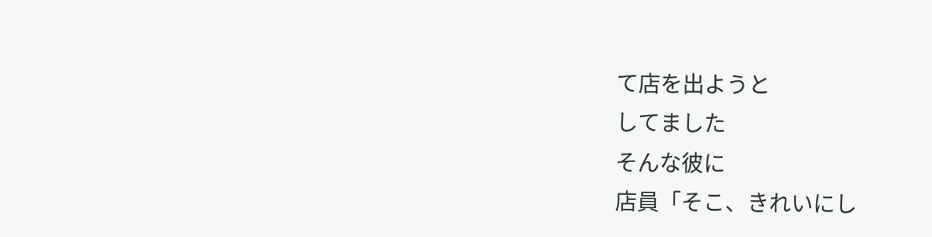て店を出ようと
してました
そんな彼に
店員「そこ、きれいにし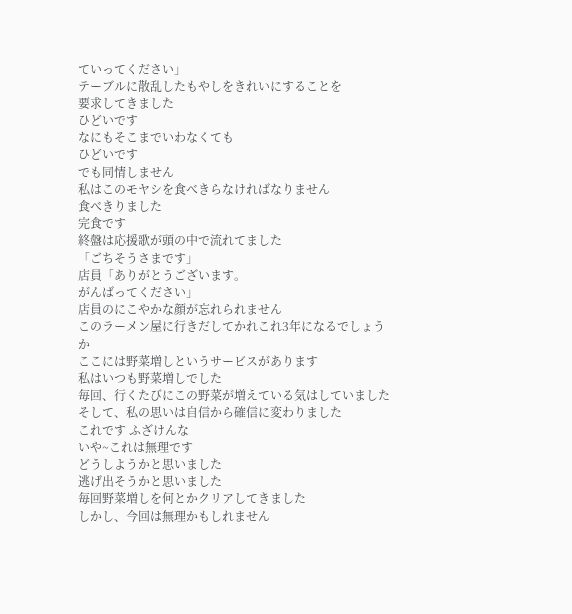ていってください」
テーブルに散乱したもやしをきれいにすることを
要求してきました
ひどいです
なにもそこまでいわなくても
ひどいです
でも同情しません
私はこのモヤシを食べきらなければなりません
食べきりました
完食です
終盤は応援歌が頭の中で流れてました
「ごちそうさまです」
店員「ありがとうございます。
がんばってください」
店員のにこやかな顔が忘れられません
このラーメン屋に行きだしてかれこれ3年になるでしょうか
ここには野菜増しというサービスがあります
私はいつも野菜増しでした
毎回、行くたびにこの野菜が増えている気はしていました
そして、私の思いは自信から確信に変わりました
これです ふざけんな
いや~これは無理です
どうしようかと思いました
逃げ出そうかと思いました
毎回野菜増しを何とかクリアしてきました
しかし、今回は無理かもしれません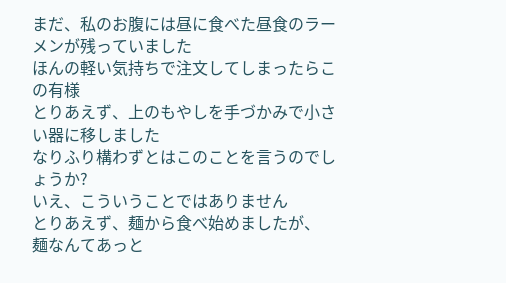まだ、私のお腹には昼に食べた昼食のラーメンが残っていました
ほんの軽い気持ちで注文してしまったらこの有様
とりあえず、上のもやしを手づかみで小さい器に移しました
なりふり構わずとはこのことを言うのでしょうか?
いえ、こういうことではありません
とりあえず、麺から食べ始めましたが、
麺なんてあっと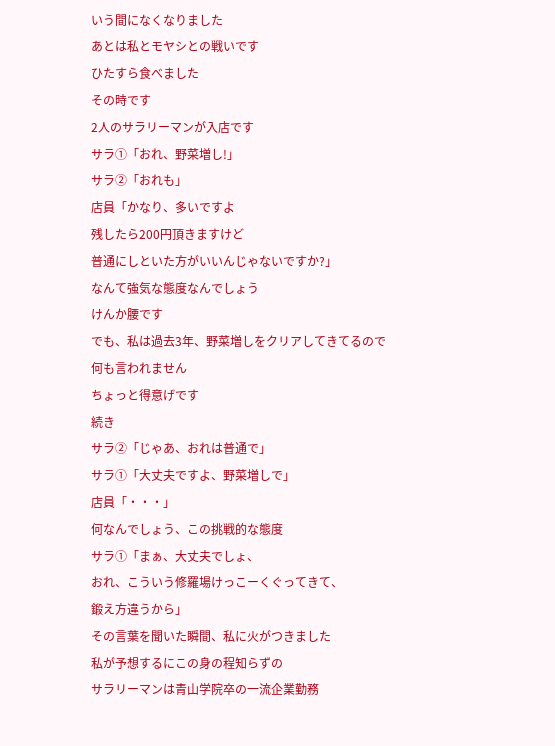いう間になくなりました
あとは私とモヤシとの戦いです
ひたすら食べました
その時です
2人のサラリーマンが入店です
サラ①「おれ、野菜増し!」
サラ②「おれも」
店員「かなり、多いですよ
残したら200円頂きますけど
普通にしといた方がいいんじゃないですか?」
なんて強気な態度なんでしょう
けんか腰です
でも、私は過去3年、野菜増しをクリアしてきてるので
何も言われません
ちょっと得意げです
続き
サラ②「じゃあ、おれは普通で」
サラ①「大丈夫ですよ、野菜増しで」
店員「・・・」
何なんでしょう、この挑戦的な態度
サラ①「まぁ、大丈夫でしょ、
おれ、こういう修羅場けっこーくぐってきて、
鍛え方違うから」
その言葉を聞いた瞬間、私に火がつきました
私が予想するにこの身の程知らずの
サラリーマンは青山学院卒の一流企業勤務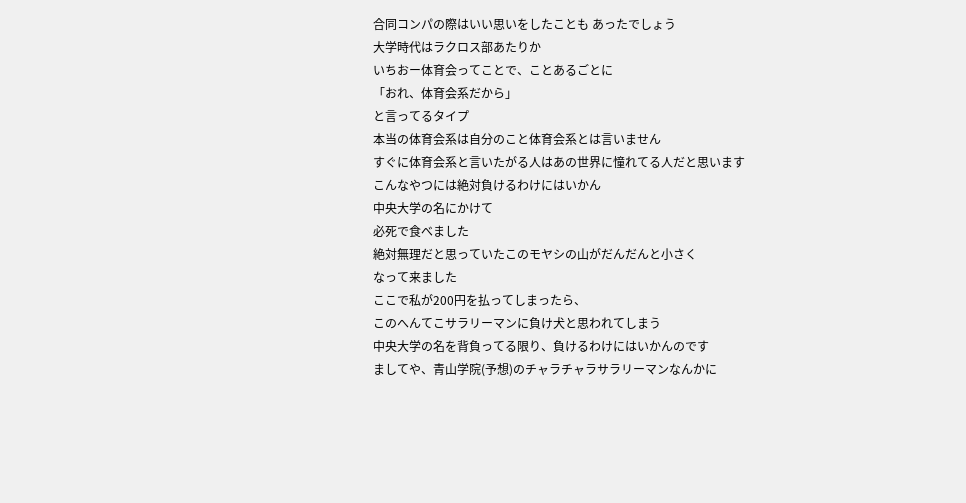合同コンパの際はいい思いをしたことも あったでしょう
大学時代はラクロス部あたりか
いちおー体育会ってことで、ことあるごとに
「おれ、体育会系だから」
と言ってるタイプ
本当の体育会系は自分のこと体育会系とは言いません
すぐに体育会系と言いたがる人はあの世界に憧れてる人だと思います
こんなやつには絶対負けるわけにはいかん
中央大学の名にかけて
必死で食べました
絶対無理だと思っていたこのモヤシの山がだんだんと小さく
なって来ました
ここで私が200円を払ってしまったら、
このへんてこサラリーマンに負け犬と思われてしまう
中央大学の名を背負ってる限り、負けるわけにはいかんのです
ましてや、青山学院(予想)のチャラチャラサラリーマンなんかに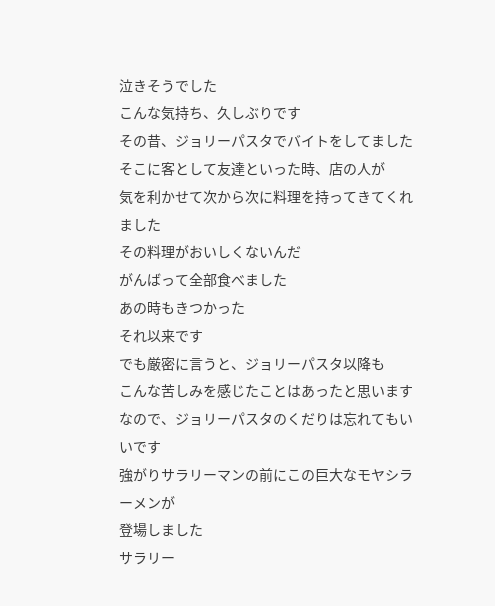泣きそうでした
こんな気持ち、久しぶりです
その昔、ジョリーパスタでバイトをしてました
そこに客として友達といった時、店の人が
気を利かせて次から次に料理を持ってきてくれました
その料理がおいしくないんだ
がんばって全部食べました
あの時もきつかった
それ以来です
でも厳密に言うと、ジョリーパスタ以降も
こんな苦しみを感じたことはあったと思います
なので、ジョリーパスタのくだりは忘れてもいいです
強がりサラリーマンの前にこの巨大なモヤシラーメンが
登場しました
サラリー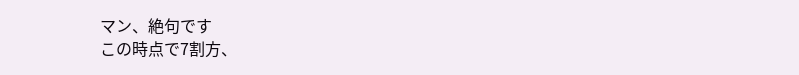マン、絶句です
この時点で7割方、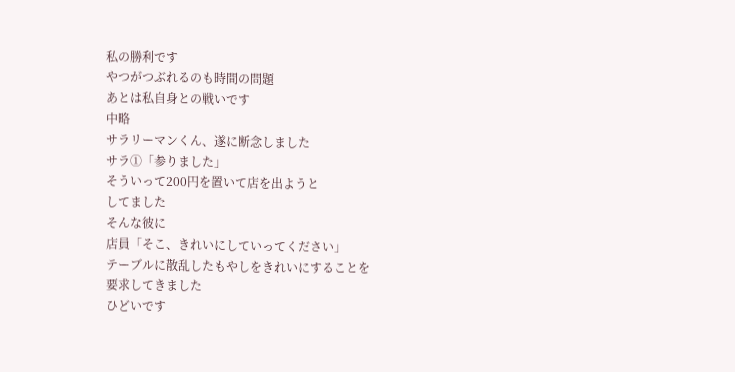私の勝利です
やつがつぶれるのも時間の問題
あとは私自身との戦いです
中略
サラリーマンくん、遂に断念しました
サラ①「参りました」
そういって200円を置いて店を出ようと
してました
そんな彼に
店員「そこ、きれいにしていってください」
テーブルに散乱したもやしをきれいにすることを
要求してきました
ひどいです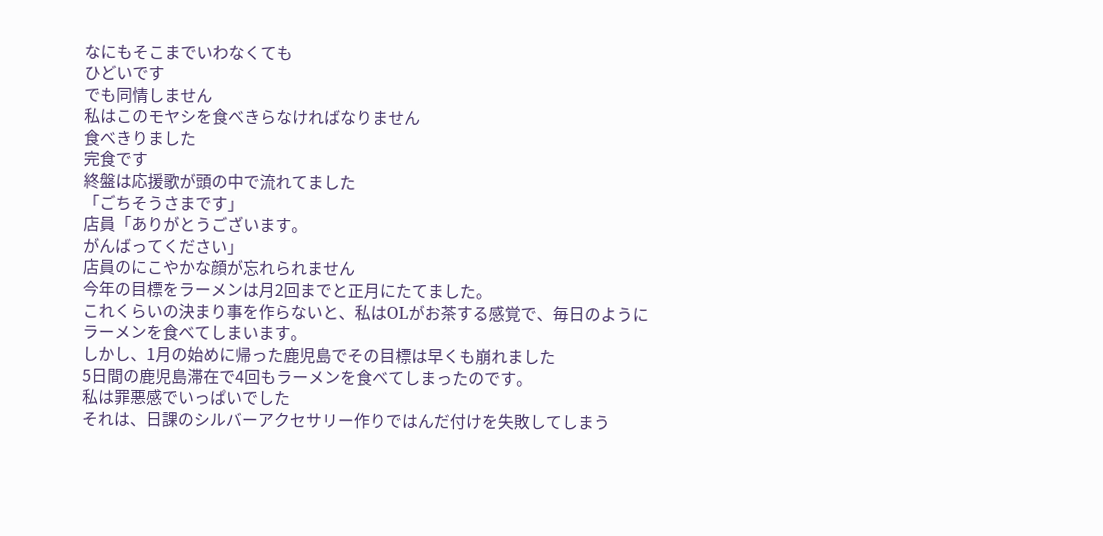なにもそこまでいわなくても
ひどいです
でも同情しません
私はこのモヤシを食べきらなければなりません
食べきりました
完食です
終盤は応援歌が頭の中で流れてました
「ごちそうさまです」
店員「ありがとうございます。
がんばってください」
店員のにこやかな顔が忘れられません
今年の目標をラーメンは月2回までと正月にたてました。
これくらいの決まり事を作らないと、私はOLがお茶する感覚で、毎日のように
ラーメンを食べてしまいます。
しかし、1月の始めに帰った鹿児島でその目標は早くも崩れました
5日間の鹿児島滞在で4回もラーメンを食べてしまったのです。
私は罪悪感でいっぱいでした
それは、日課のシルバーアクセサリー作りではんだ付けを失敗してしまう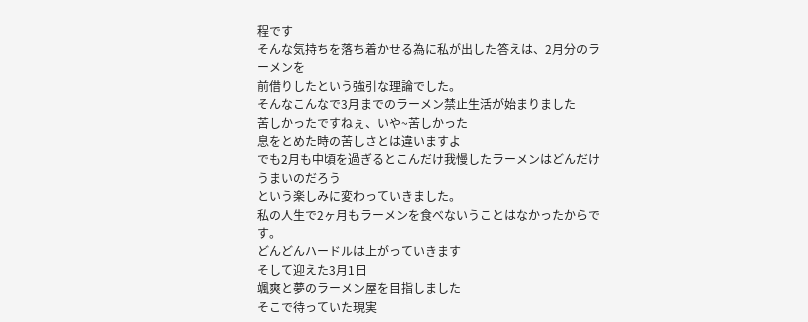程です
そんな気持ちを落ち着かせる為に私が出した答えは、2月分のラーメンを
前借りしたという強引な理論でした。
そんなこんなで3月までのラーメン禁止生活が始まりました
苦しかったですねぇ、いや~苦しかった
息をとめた時の苦しさとは違いますよ
でも2月も中頃を過ぎるとこんだけ我慢したラーメンはどんだけうまいのだろう
という楽しみに変わっていきました。
私の人生で2ヶ月もラーメンを食べないうことはなかったからです。
どんどんハードルは上がっていきます
そして迎えた3月1日
颯爽と夢のラーメン屋を目指しました
そこで待っていた現実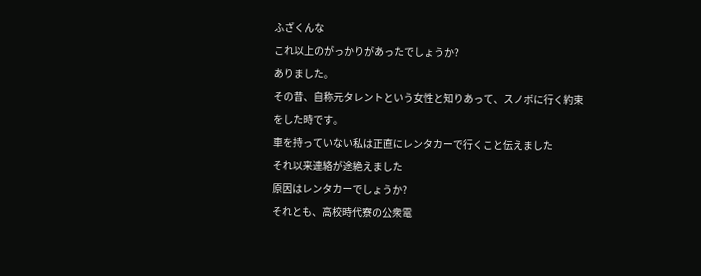ふざくんな
これ以上のがっかりがあったでしょうか?
ありました。
その昔、自称元タレントという女性と知りあって、スノボに行く約束をした時です。
車を持っていない私は正直にレンタカーで行くこと伝えました
それ以来連絡が途絶えました
原因はレンタカーでしょうか?
それとも、高校時代寮の公衆電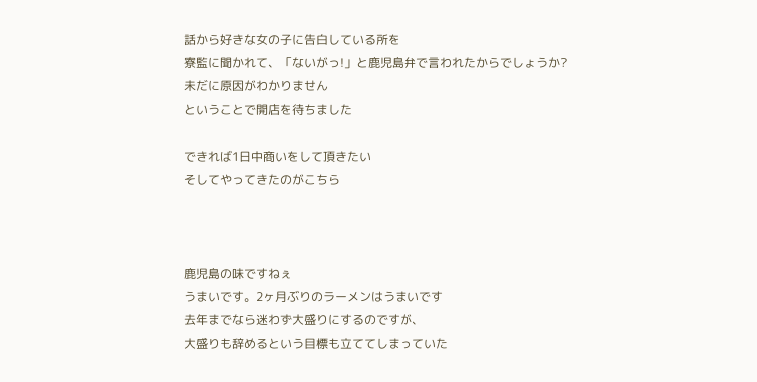話から好きな女の子に告白している所を
寮監に聞かれて、「ないがっ!」と鹿児島弁で言われたからでしょうか?
未だに原因がわかりません
ということで開店を待ちました

できれば1日中商いをして頂きたい
そしてやってきたのがこちら



鹿児島の味ですねぇ
うまいです。2ヶ月ぶりのラーメンはうまいです
去年までなら迷わず大盛りにするのですが、
大盛りも辞めるという目標も立ててしまっていた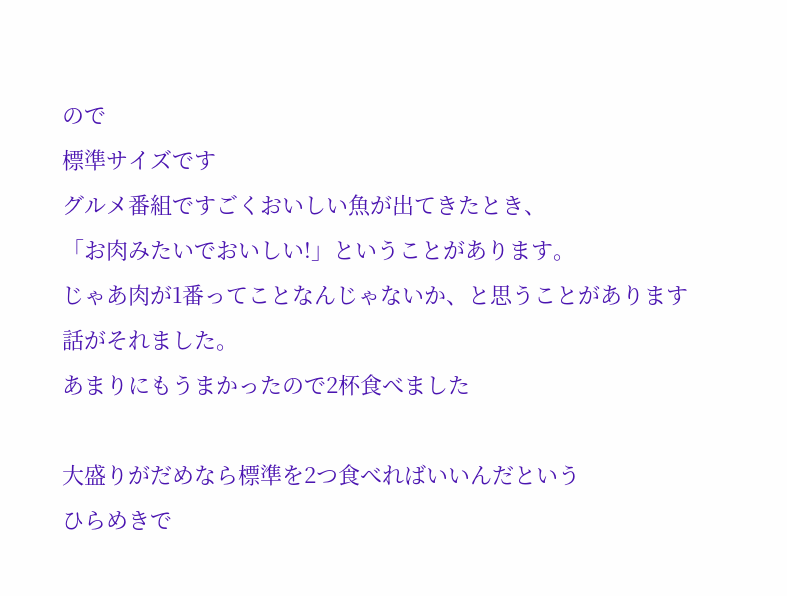ので
標準サイズです
グルメ番組ですごくおいしい魚が出てきたとき、
「お肉みたいでおいしい!」ということがあります。
じゃあ肉が1番ってことなんじゃないか、と思うことがあります
話がそれました。
あまりにもうまかったので2杯食べました

大盛りがだめなら標準を2つ食べればいいんだという
ひらめきで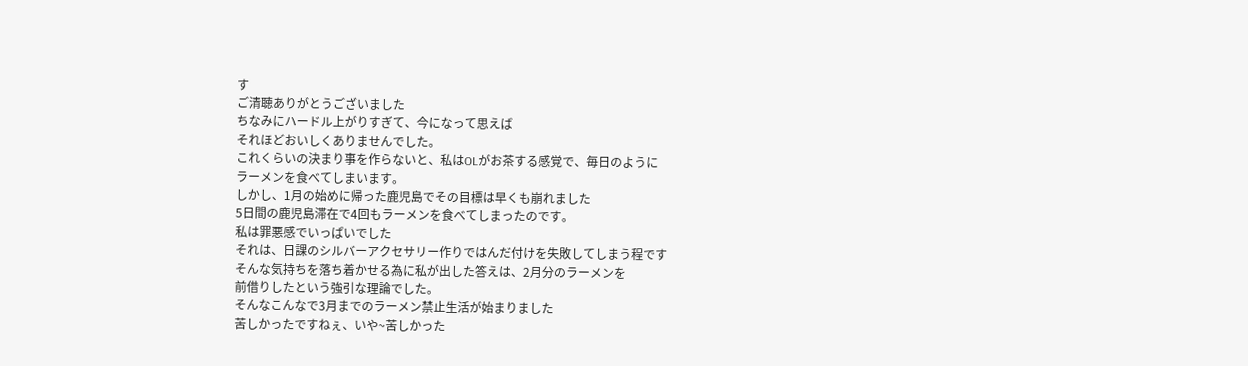す
ご清聴ありがとうございました
ちなみにハードル上がりすぎて、今になって思えば
それほどおいしくありませんでした。
これくらいの決まり事を作らないと、私はOLがお茶する感覚で、毎日のように
ラーメンを食べてしまいます。
しかし、1月の始めに帰った鹿児島でその目標は早くも崩れました
5日間の鹿児島滞在で4回もラーメンを食べてしまったのです。
私は罪悪感でいっぱいでした
それは、日課のシルバーアクセサリー作りではんだ付けを失敗してしまう程です
そんな気持ちを落ち着かせる為に私が出した答えは、2月分のラーメンを
前借りしたという強引な理論でした。
そんなこんなで3月までのラーメン禁止生活が始まりました
苦しかったですねぇ、いや~苦しかった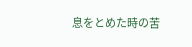息をとめた時の苦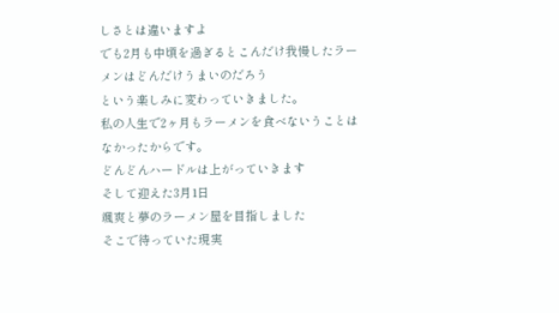しさとは違いますよ
でも2月も中頃を過ぎるとこんだけ我慢したラーメンはどんだけうまいのだろう
という楽しみに変わっていきました。
私の人生で2ヶ月もラーメンを食べないうことはなかったからです。
どんどんハードルは上がっていきます
そして迎えた3月1日
颯爽と夢のラーメン屋を目指しました
そこで待っていた現実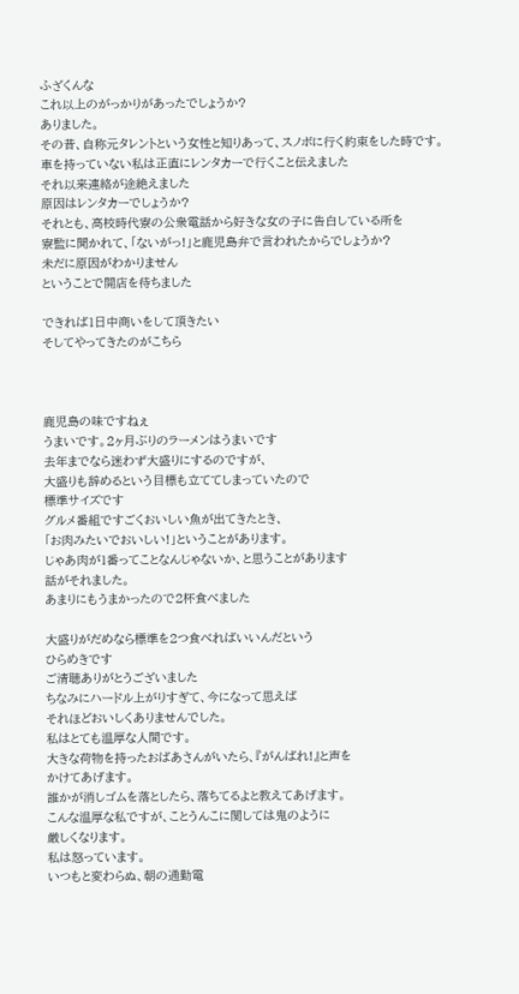ふざくんな
これ以上のがっかりがあったでしょうか?
ありました。
その昔、自称元タレントという女性と知りあって、スノボに行く約束をした時です。
車を持っていない私は正直にレンタカーで行くこと伝えました
それ以来連絡が途絶えました
原因はレンタカーでしょうか?
それとも、高校時代寮の公衆電話から好きな女の子に告白している所を
寮監に聞かれて、「ないがっ!」と鹿児島弁で言われたからでしょうか?
未だに原因がわかりません
ということで開店を待ちました

できれば1日中商いをして頂きたい
そしてやってきたのがこちら



鹿児島の味ですねぇ
うまいです。2ヶ月ぶりのラーメンはうまいです
去年までなら迷わず大盛りにするのですが、
大盛りも辞めるという目標も立ててしまっていたので
標準サイズです
グルメ番組ですごくおいしい魚が出てきたとき、
「お肉みたいでおいしい!」ということがあります。
じゃあ肉が1番ってことなんじゃないか、と思うことがあります
話がそれました。
あまりにもうまかったので2杯食べました

大盛りがだめなら標準を2つ食べればいいんだという
ひらめきです
ご清聴ありがとうございました
ちなみにハードル上がりすぎて、今になって思えば
それほどおいしくありませんでした。
私はとても温厚な人間です。
大きな荷物を持ったおばあさんがいたら、『がんばれ!』と声を
かけてあげます。
誰かが消しゴムを落としたら、落ちてるよと教えてあげます。
こんな温厚な私ですが、ことうんこに関しては鬼のように
厳しくなります。
私は怒っています。
いつもと変わらぬ、朝の通勤電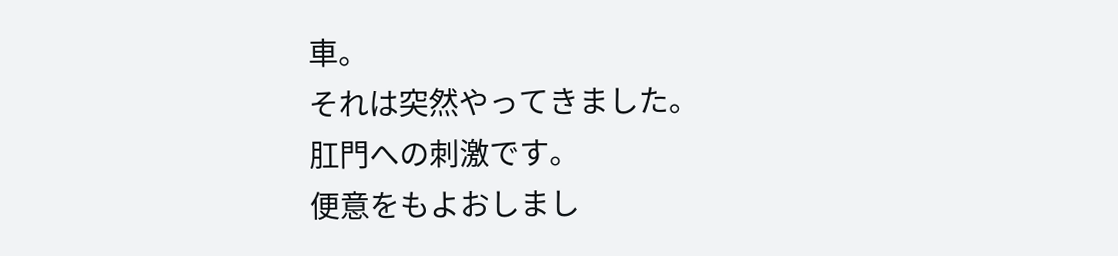車。
それは突然やってきました。
肛門への刺激です。
便意をもよおしまし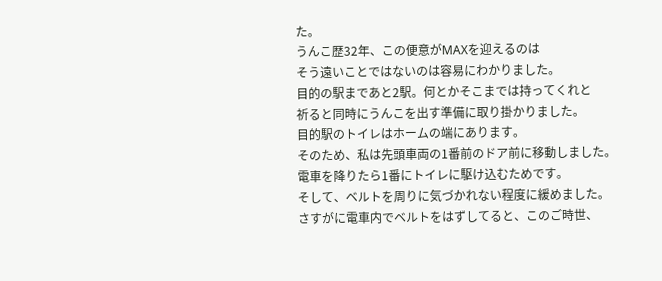た。
うんこ歴32年、この便意がMAXを迎えるのは
そう遠いことではないのは容易にわかりました。
目的の駅まであと2駅。何とかそこまでは持ってくれと
祈ると同時にうんこを出す準備に取り掛かりました。
目的駅のトイレはホームの端にあります。
そのため、私は先頭車両の1番前のドア前に移動しました。
電車を降りたら1番にトイレに駆け込むためです。
そして、ベルトを周りに気づかれない程度に緩めました。
さすがに電車内でベルトをはずしてると、このご時世、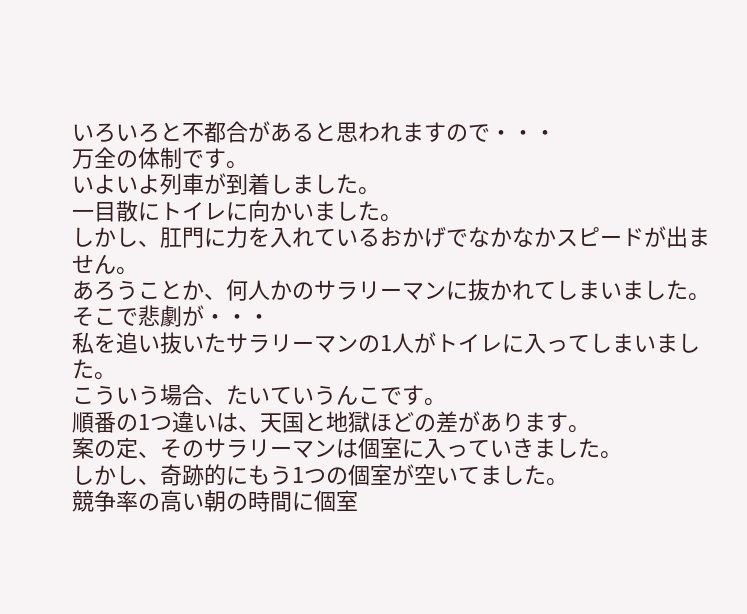いろいろと不都合があると思われますので・・・
万全の体制です。
いよいよ列車が到着しました。
一目散にトイレに向かいました。
しかし、肛門に力を入れているおかげでなかなかスピードが出ません。
あろうことか、何人かのサラリーマンに抜かれてしまいました。
そこで悲劇が・・・
私を追い抜いたサラリーマンの1人がトイレに入ってしまいました。
こういう場合、たいていうんこです。
順番の1つ違いは、天国と地獄ほどの差があります。
案の定、そのサラリーマンは個室に入っていきました。
しかし、奇跡的にもう1つの個室が空いてました。
競争率の高い朝の時間に個室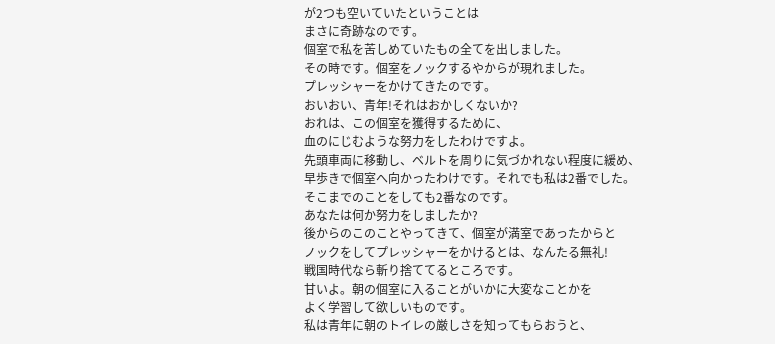が2つも空いていたということは
まさに奇跡なのです。
個室で私を苦しめていたもの全てを出しました。
その時です。個室をノックするやからが現れました。
プレッシャーをかけてきたのです。
おいおい、青年!それはおかしくないか?
おれは、この個室を獲得するために、
血のにじむような努力をしたわけですよ。
先頭車両に移動し、ベルトを周りに気づかれない程度に緩め、
早歩きで個室へ向かったわけです。それでも私は2番でした。
そこまでのことをしても2番なのです。
あなたは何か努力をしましたか?
後からのこのことやってきて、個室が満室であったからと
ノックをしてプレッシャーをかけるとは、なんたる無礼!
戦国時代なら斬り捨ててるところです。
甘いよ。朝の個室に入ることがいかに大変なことかを
よく学習して欲しいものです。
私は青年に朝のトイレの厳しさを知ってもらおうと、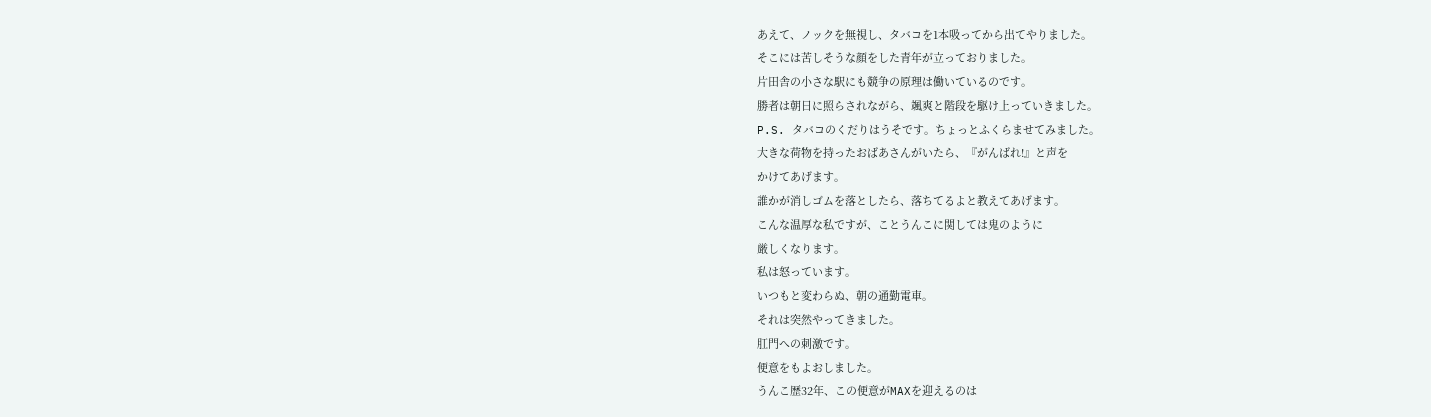あえて、ノックを無視し、タバコを1本吸ってから出てやりました。
そこには苦しそうな顔をした青年が立っておりました。
片田舎の小さな駅にも競争の原理は働いているのです。
勝者は朝日に照らされながら、颯爽と階段を駆け上っていきました。
P.S. タバコのくだりはうそです。ちょっとふくらませてみました。
大きな荷物を持ったおばあさんがいたら、『がんばれ!』と声を
かけてあげます。
誰かが消しゴムを落としたら、落ちてるよと教えてあげます。
こんな温厚な私ですが、ことうんこに関しては鬼のように
厳しくなります。
私は怒っています。
いつもと変わらぬ、朝の通勤電車。
それは突然やってきました。
肛門への刺激です。
便意をもよおしました。
うんこ歴32年、この便意がMAXを迎えるのは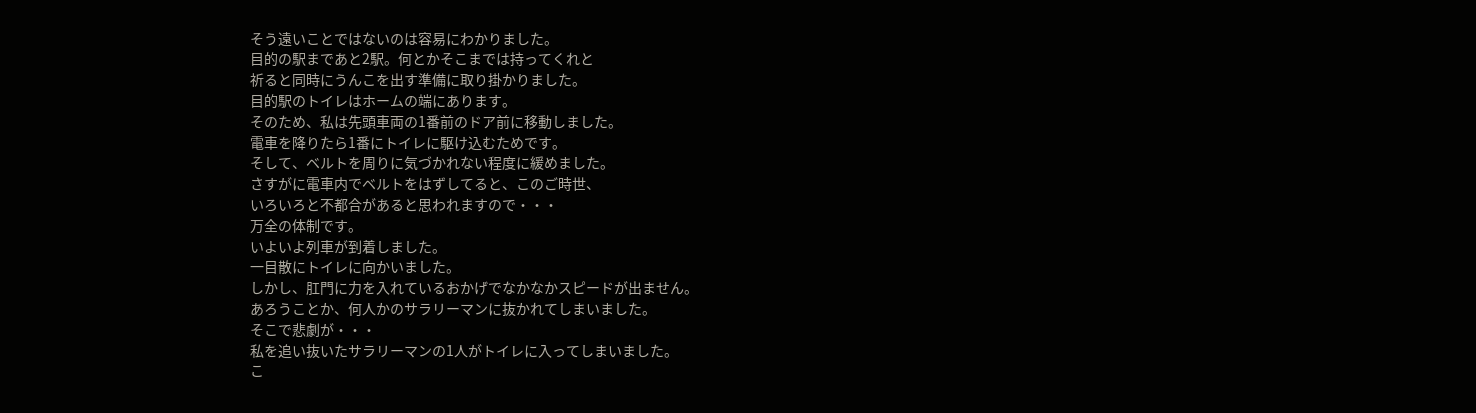そう遠いことではないのは容易にわかりました。
目的の駅まであと2駅。何とかそこまでは持ってくれと
祈ると同時にうんこを出す準備に取り掛かりました。
目的駅のトイレはホームの端にあります。
そのため、私は先頭車両の1番前のドア前に移動しました。
電車を降りたら1番にトイレに駆け込むためです。
そして、ベルトを周りに気づかれない程度に緩めました。
さすがに電車内でベルトをはずしてると、このご時世、
いろいろと不都合があると思われますので・・・
万全の体制です。
いよいよ列車が到着しました。
一目散にトイレに向かいました。
しかし、肛門に力を入れているおかげでなかなかスピードが出ません。
あろうことか、何人かのサラリーマンに抜かれてしまいました。
そこで悲劇が・・・
私を追い抜いたサラリーマンの1人がトイレに入ってしまいました。
こ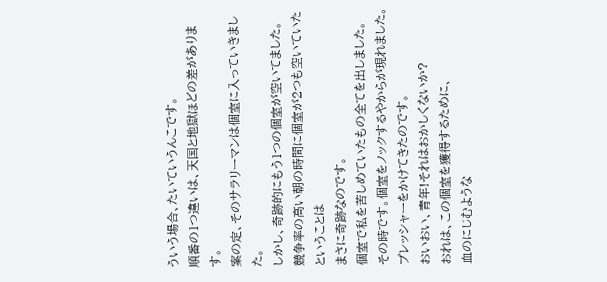ういう場合、たいていうんこです。
順番の1つ違いは、天国と地獄ほどの差があります。
案の定、そのサラリーマンは個室に入っていきました。
しかし、奇跡的にもう1つの個室が空いてました。
競争率の高い朝の時間に個室が2つも空いていたということは
まさに奇跡なのです。
個室で私を苦しめていたもの全てを出しました。
その時です。個室をノックするやからが現れました。
プレッシャーをかけてきたのです。
おいおい、青年!それはおかしくないか?
おれは、この個室を獲得するために、
血のにじむような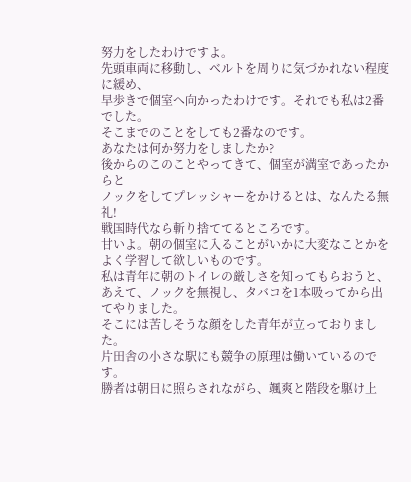努力をしたわけですよ。
先頭車両に移動し、ベルトを周りに気づかれない程度に緩め、
早歩きで個室へ向かったわけです。それでも私は2番でした。
そこまでのことをしても2番なのです。
あなたは何か努力をしましたか?
後からのこのことやってきて、個室が満室であったからと
ノックをしてプレッシャーをかけるとは、なんたる無礼!
戦国時代なら斬り捨ててるところです。
甘いよ。朝の個室に入ることがいかに大変なことかを
よく学習して欲しいものです。
私は青年に朝のトイレの厳しさを知ってもらおうと、
あえて、ノックを無視し、タバコを1本吸ってから出てやりました。
そこには苦しそうな顔をした青年が立っておりました。
片田舎の小さな駅にも競争の原理は働いているのです。
勝者は朝日に照らされながら、颯爽と階段を駆け上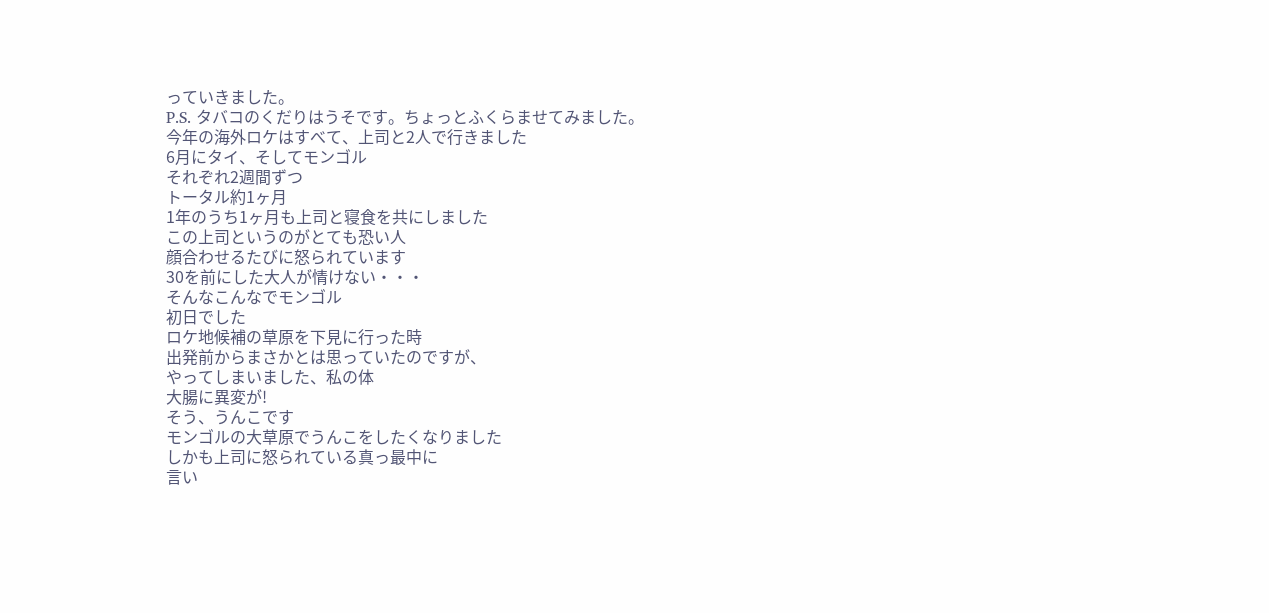っていきました。
P.S. タバコのくだりはうそです。ちょっとふくらませてみました。
今年の海外ロケはすべて、上司と2人で行きました
6月にタイ、そしてモンゴル
それぞれ2週間ずつ
トータル約1ヶ月
1年のうち1ヶ月も上司と寝食を共にしました
この上司というのがとても恐い人
顔合わせるたびに怒られています
30を前にした大人が情けない・・・
そんなこんなでモンゴル
初日でした
ロケ地候補の草原を下見に行った時
出発前からまさかとは思っていたのですが、
やってしまいました、私の体
大腸に異変が!
そう、うんこです
モンゴルの大草原でうんこをしたくなりました
しかも上司に怒られている真っ最中に
言い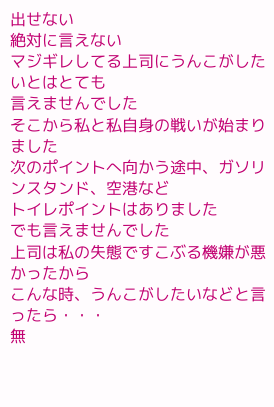出せない
絶対に言えない
マジギレしてる上司にうんこがしたいとはとても
言えませんでした
そこから私と私自身の戦いが始まりました
次のポイントへ向かう途中、ガソリンスタンド、空港など
トイレポイントはありました
でも言えませんでした
上司は私の失態ですこぶる機嫌が悪かったから
こんな時、うんこがしたいなどと言ったら・・・
無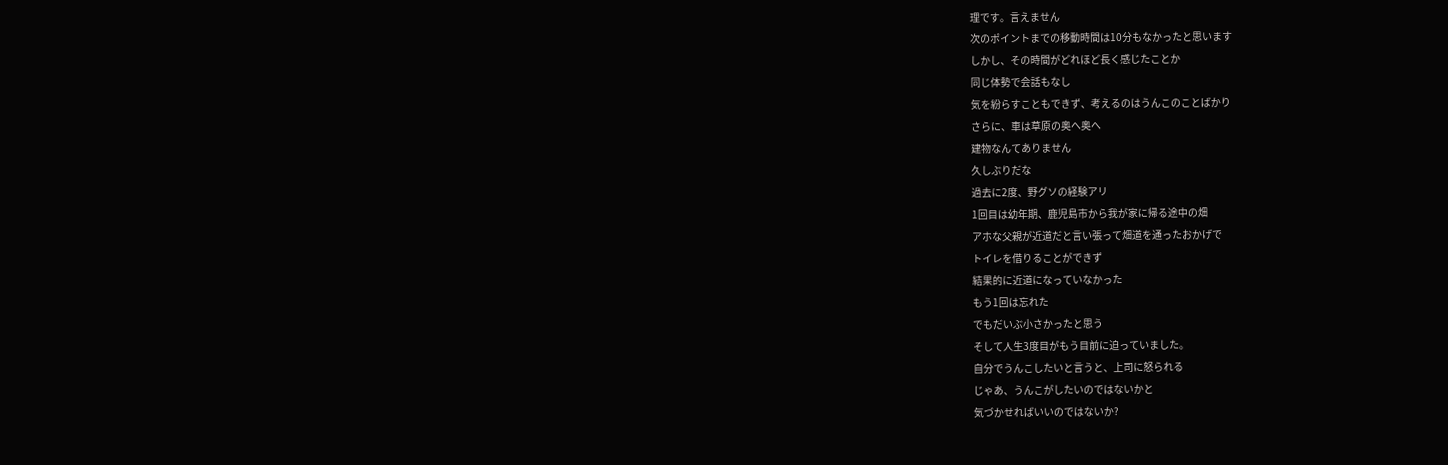理です。言えません
次のポイントまでの移動時間は10分もなかったと思います
しかし、その時間がどれほど長く感じたことか
同じ体勢で会話もなし
気を紛らすこともできず、考えるのはうんこのことばかり
さらに、車は草原の奥へ奥へ
建物なんてありません
久しぶりだな
過去に2度、野グソの経験アリ
1回目は幼年期、鹿児島市から我が家に帰る途中の畑
アホな父親が近道だと言い張って畑道を通ったおかげで
トイレを借りることができず
結果的に近道になっていなかった
もう1回は忘れた
でもだいぶ小さかったと思う
そして人生3度目がもう目前に迫っていました。
自分でうんこしたいと言うと、上司に怒られる
じゃあ、うんこがしたいのではないかと
気づかせればいいのではないか?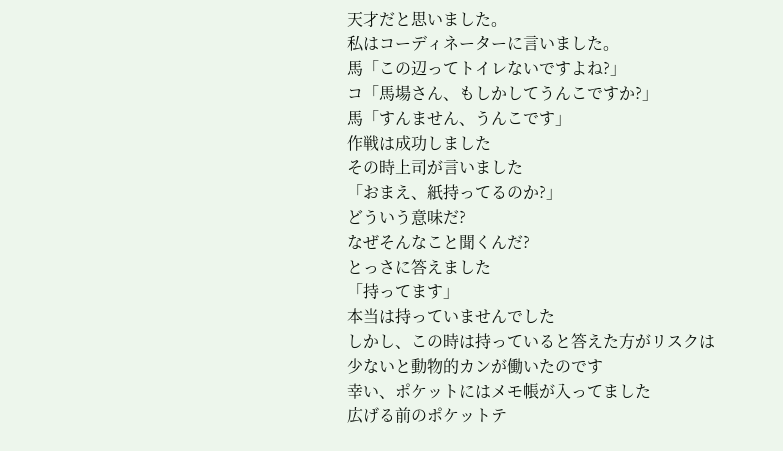天才だと思いました。
私はコーディネーターに言いました。
馬「この辺ってトイレないですよね?」
コ「馬場さん、もしかしてうんこですか?」
馬「すんません、うんこです」
作戦は成功しました
その時上司が言いました
「おまえ、紙持ってるのか?」
どういう意味だ?
なぜそんなこと聞くんだ?
とっさに答えました
「持ってます」
本当は持っていませんでした
しかし、この時は持っていると答えた方がリスクは
少ないと動物的カンが働いたのです
幸い、ポケットにはメモ帳が入ってました
広げる前のポケットテ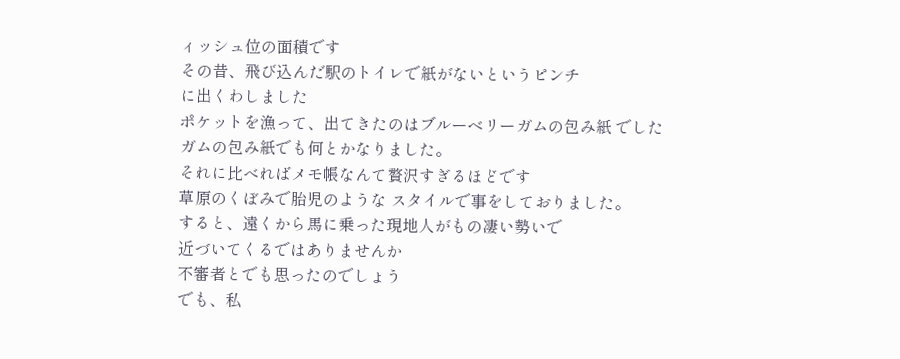ィッシュ位の面積です
その昔、飛び込んだ駅のトイレで紙がないというピンチ
に出くわしました
ポケットを漁って、出てきたのはブルーベリーガムの包み紙 でした
ガムの包み紙でも何とかなりました。
それに比べればメモ帳なんて贅沢すぎるほどです
草原のくぼみで胎児のような スタイルで事をしておりました。
すると、遠くから馬に乗った現地人がもの凄い勢いで
近づいてくるではありませんか
不審者とでも思ったのでしょう
でも、私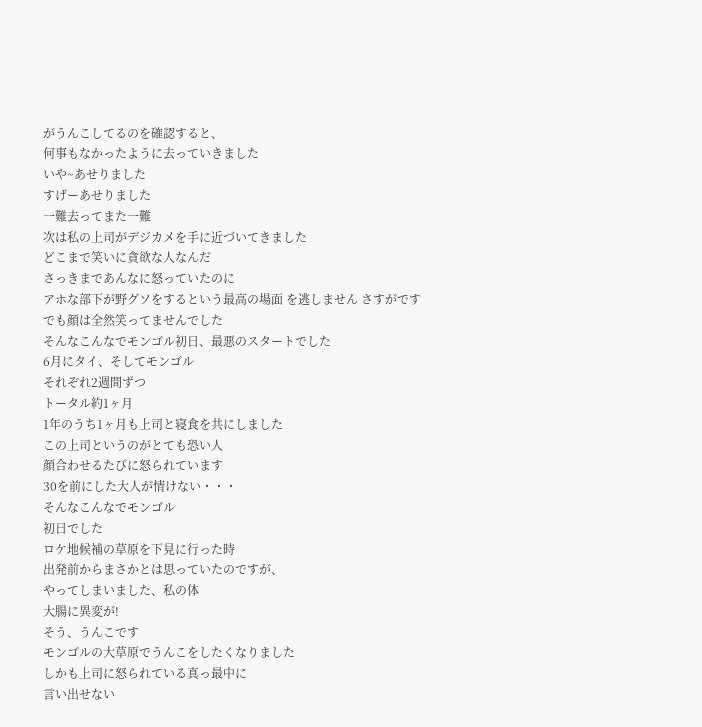がうんこしてるのを確認すると、
何事もなかったように去っていきました
いや~あせりました
すげーあせりました
一難去ってまた一難
次は私の上司がデジカメを手に近づいてきました
どこまで笑いに貪欲な人なんだ
さっきまであんなに怒っていたのに
アホな部下が野グソをするという最高の場面 を逃しません さすがです
でも顔は全然笑ってませんでした
そんなこんなでモンゴル初日、最悪のスタートでした
6月にタイ、そしてモンゴル
それぞれ2週間ずつ
トータル約1ヶ月
1年のうち1ヶ月も上司と寝食を共にしました
この上司というのがとても恐い人
顔合わせるたびに怒られています
30を前にした大人が情けない・・・
そんなこんなでモンゴル
初日でした
ロケ地候補の草原を下見に行った時
出発前からまさかとは思っていたのですが、
やってしまいました、私の体
大腸に異変が!
そう、うんこです
モンゴルの大草原でうんこをしたくなりました
しかも上司に怒られている真っ最中に
言い出せない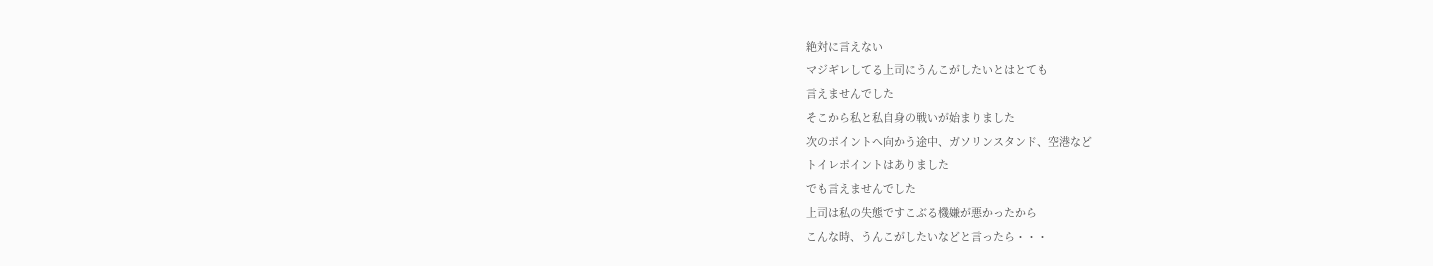絶対に言えない
マジギレしてる上司にうんこがしたいとはとても
言えませんでした
そこから私と私自身の戦いが始まりました
次のポイントへ向かう途中、ガソリンスタンド、空港など
トイレポイントはありました
でも言えませんでした
上司は私の失態ですこぶる機嫌が悪かったから
こんな時、うんこがしたいなどと言ったら・・・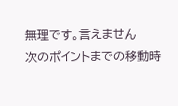無理です。言えません
次のポイントまでの移動時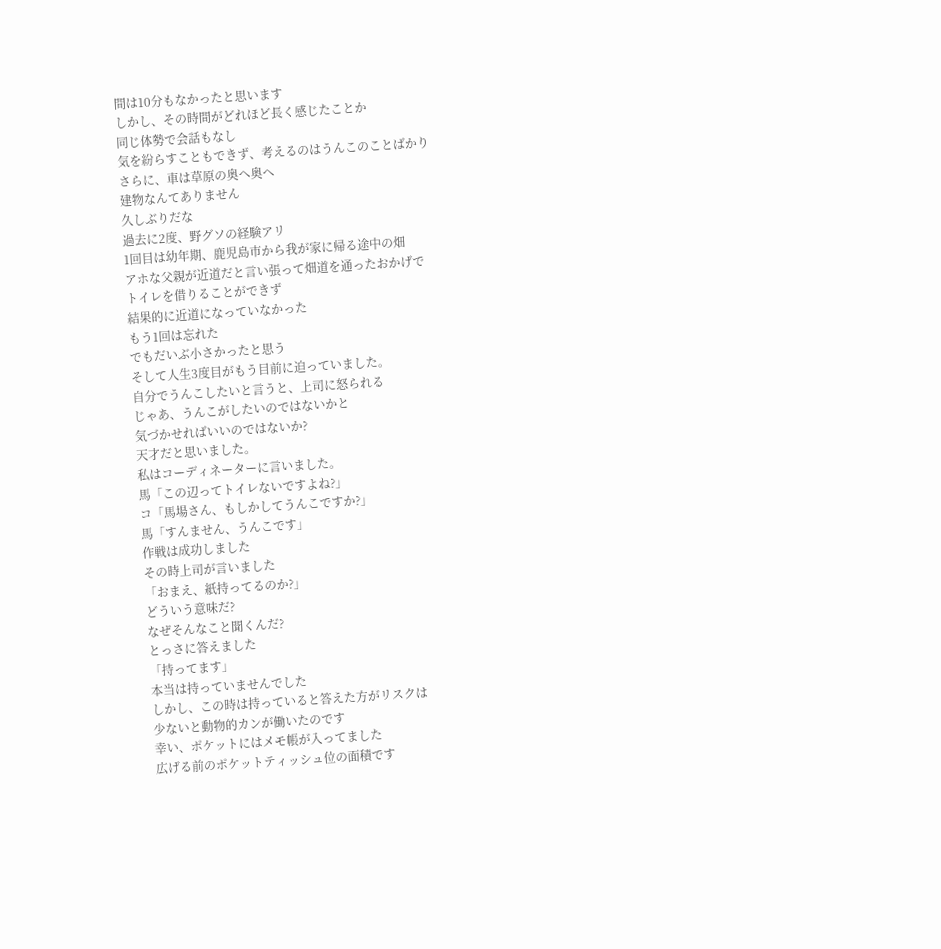間は10分もなかったと思います
しかし、その時間がどれほど長く感じたことか
同じ体勢で会話もなし
気を紛らすこともできず、考えるのはうんこのことばかり
さらに、車は草原の奥へ奥へ
建物なんてありません
久しぶりだな
過去に2度、野グソの経験アリ
1回目は幼年期、鹿児島市から我が家に帰る途中の畑
アホな父親が近道だと言い張って畑道を通ったおかげで
トイレを借りることができず
結果的に近道になっていなかった
もう1回は忘れた
でもだいぶ小さかったと思う
そして人生3度目がもう目前に迫っていました。
自分でうんこしたいと言うと、上司に怒られる
じゃあ、うんこがしたいのではないかと
気づかせればいいのではないか?
天才だと思いました。
私はコーディネーターに言いました。
馬「この辺ってトイレないですよね?」
コ「馬場さん、もしかしてうんこですか?」
馬「すんません、うんこです」
作戦は成功しました
その時上司が言いました
「おまえ、紙持ってるのか?」
どういう意味だ?
なぜそんなこと聞くんだ?
とっさに答えました
「持ってます」
本当は持っていませんでした
しかし、この時は持っていると答えた方がリスクは
少ないと動物的カンが働いたのです
幸い、ポケットにはメモ帳が入ってました
広げる前のポケットティッシュ位の面積です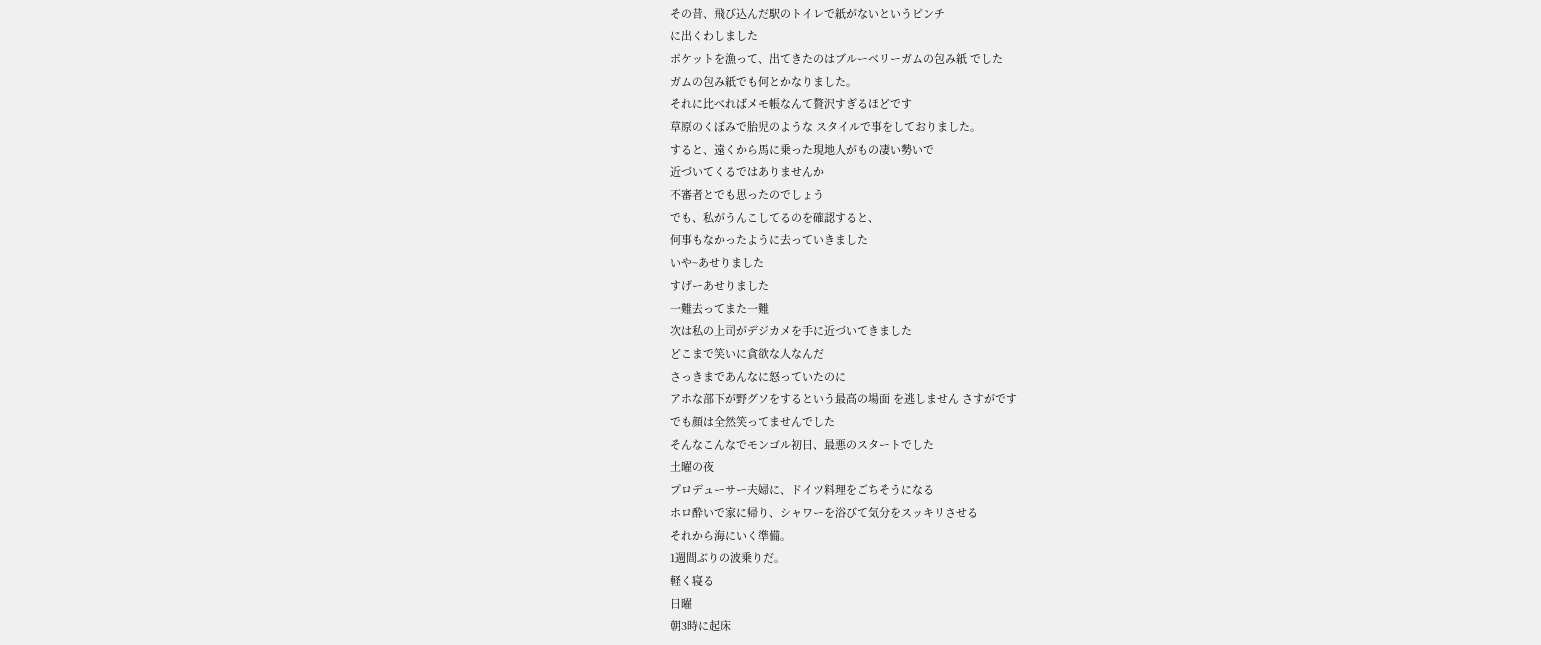その昔、飛び込んだ駅のトイレで紙がないというピンチ
に出くわしました
ポケットを漁って、出てきたのはブルーベリーガムの包み紙 でした
ガムの包み紙でも何とかなりました。
それに比べればメモ帳なんて贅沢すぎるほどです
草原のくぼみで胎児のような スタイルで事をしておりました。
すると、遠くから馬に乗った現地人がもの凄い勢いで
近づいてくるではありませんか
不審者とでも思ったのでしょう
でも、私がうんこしてるのを確認すると、
何事もなかったように去っていきました
いや~あせりました
すげーあせりました
一難去ってまた一難
次は私の上司がデジカメを手に近づいてきました
どこまで笑いに貪欲な人なんだ
さっきまであんなに怒っていたのに
アホな部下が野グソをするという最高の場面 を逃しません さすがです
でも顔は全然笑ってませんでした
そんなこんなでモンゴル初日、最悪のスタートでした
土曜の夜
プロデューサー夫婦に、ドイツ料理をごちそうになる
ホロ酔いで家に帰り、シャワーを浴びて気分をスッキリさせる
それから海にいく準備。
1週間ぶりの波乗りだ。
軽く寝る
日曜
朝3時に起床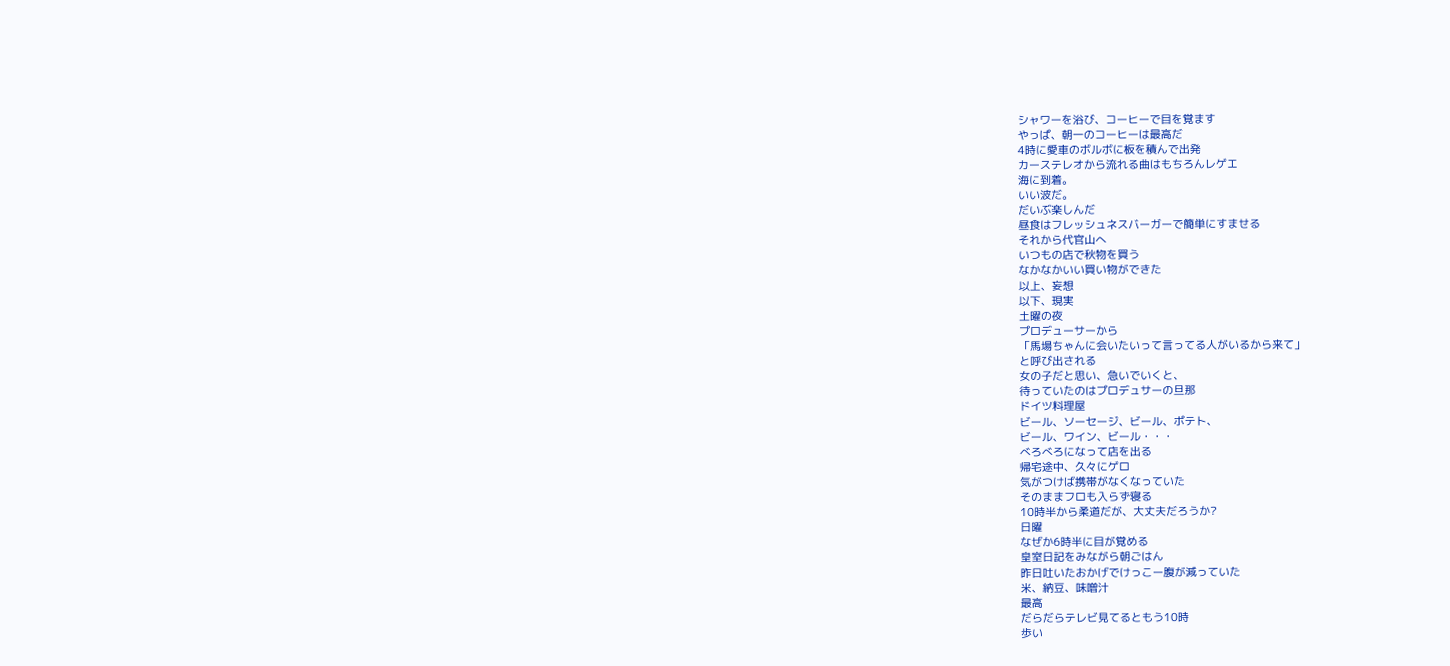シャワーを浴び、コーヒーで目を覚ます
やっぱ、朝一のコーヒーは最高だ
4時に愛車のボルボに板を積んで出発
カーステレオから流れる曲はもちろんレゲエ
海に到着。
いい波だ。
だいぶ楽しんだ
昼食はフレッシュネスバーガーで簡単にすませる
それから代官山へ
いつもの店で秋物を買う
なかなかいい買い物ができた
以上、妄想
以下、現実
土曜の夜
プロデューサーから
「馬場ちゃんに会いたいって言ってる人がいるから来て」
と呼び出される
女の子だと思い、急いでいくと、
待っていたのはプロデュサーの旦那
ドイツ料理屋
ビール、ソーセージ、ビール、ポテト、
ビール、ワイン、ビール・・・
べろべろになって店を出る
帰宅途中、久々にゲロ
気がつけば携帯がなくなっていた
そのままフロも入らず寝る
10時半から柔道だが、大丈夫だろうか?
日曜
なぜか6時半に目が覚める
皇室日記をみながら朝ごはん
昨日吐いたおかげでけっこー腹が減っていた
米、納豆、味噌汁
最高
だらだらテレビ見てるともう10時
歩い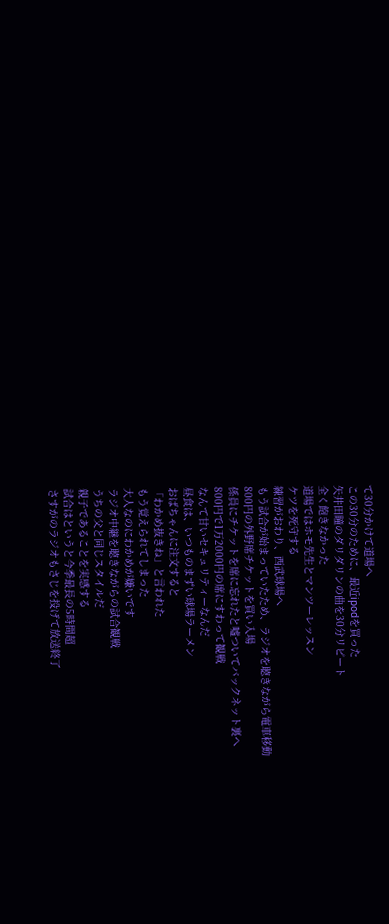て30分かけて道場へ
この30分のために、最近ipodを買った
矢井田瞳のダリダリンの曲を30分リピート
全く飽きなかった
道場ではホモ先生とマンツーレッスン
ケツを死守する
練習がおわり、西武球場へ
もう試合が始まっていたため、ラジオを聴きながら電車移動
800円の外野席チケットを買い入場
係員にチケットを席に忘れたと嘘ついてバックネット裏へ
800円で1万2000円の席にすわって観戦
なんて甘いセキュリティーなんだ
昼食は、いつものまずい球場ラーメン
おばちゃんに注文すると
「わかめ抜きね」と言われた
もう覚えられてしまった
大人なのにわかめが嫌いです
ラジオ中継を聴きながらの試合観戦
うちの父と同じスタイルだ
親子であることを実感する
試合はというと今季最長の5時間超
さすがのラジオもさじを投げて放送終了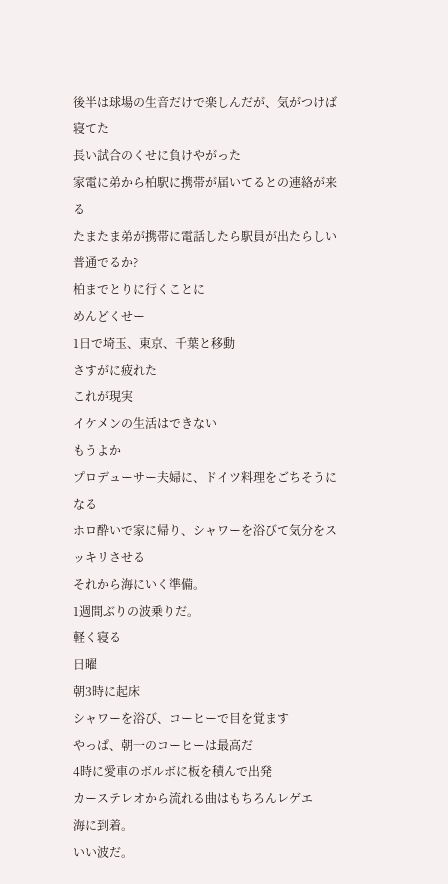後半は球場の生音だけで楽しんだが、気がつけば寝てた
長い試合のくせに負けやがった
家電に弟から柏駅に携帯が届いてるとの連絡が来る
たまたま弟が携帯に電話したら駅員が出たらしい
普通でるか?
柏までとりに行くことに
めんどくせー
1日で埼玉、東京、千葉と移動
さすがに疲れた
これが現実
イケメンの生活はできない
もうよか
プロデューサー夫婦に、ドイツ料理をごちそうになる
ホロ酔いで家に帰り、シャワーを浴びて気分をスッキリさせる
それから海にいく準備。
1週間ぶりの波乗りだ。
軽く寝る
日曜
朝3時に起床
シャワーを浴び、コーヒーで目を覚ます
やっぱ、朝一のコーヒーは最高だ
4時に愛車のボルボに板を積んで出発
カーステレオから流れる曲はもちろんレゲエ
海に到着。
いい波だ。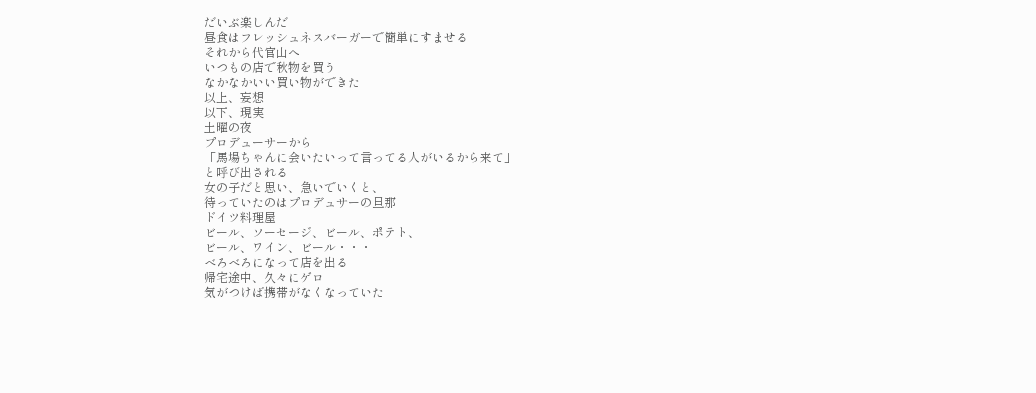だいぶ楽しんだ
昼食はフレッシュネスバーガーで簡単にすませる
それから代官山へ
いつもの店で秋物を買う
なかなかいい買い物ができた
以上、妄想
以下、現実
土曜の夜
プロデューサーから
「馬場ちゃんに会いたいって言ってる人がいるから来て」
と呼び出される
女の子だと思い、急いでいくと、
待っていたのはプロデュサーの旦那
ドイツ料理屋
ビール、ソーセージ、ビール、ポテト、
ビール、ワイン、ビール・・・
べろべろになって店を出る
帰宅途中、久々にゲロ
気がつけば携帯がなくなっていた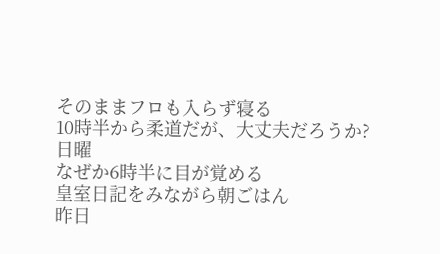そのままフロも入らず寝る
10時半から柔道だが、大丈夫だろうか?
日曜
なぜか6時半に目が覚める
皇室日記をみながら朝ごはん
昨日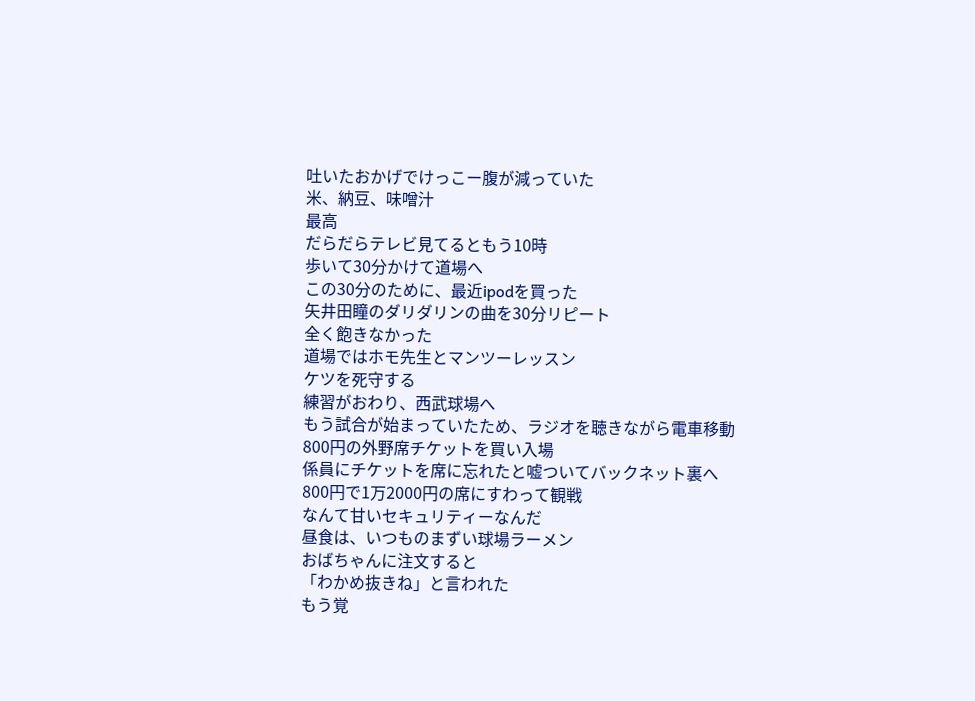吐いたおかげでけっこー腹が減っていた
米、納豆、味噌汁
最高
だらだらテレビ見てるともう10時
歩いて30分かけて道場へ
この30分のために、最近ipodを買った
矢井田瞳のダリダリンの曲を30分リピート
全く飽きなかった
道場ではホモ先生とマンツーレッスン
ケツを死守する
練習がおわり、西武球場へ
もう試合が始まっていたため、ラジオを聴きながら電車移動
800円の外野席チケットを買い入場
係員にチケットを席に忘れたと嘘ついてバックネット裏へ
800円で1万2000円の席にすわって観戦
なんて甘いセキュリティーなんだ
昼食は、いつものまずい球場ラーメン
おばちゃんに注文すると
「わかめ抜きね」と言われた
もう覚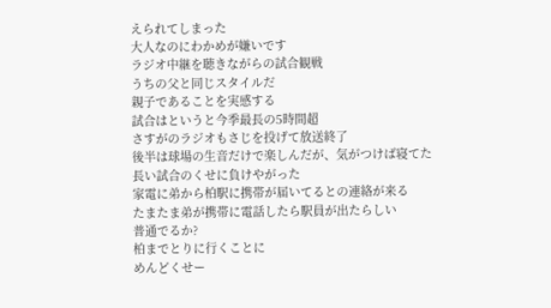えられてしまった
大人なのにわかめが嫌いです
ラジオ中継を聴きながらの試合観戦
うちの父と同じスタイルだ
親子であることを実感する
試合はというと今季最長の5時間超
さすがのラジオもさじを投げて放送終了
後半は球場の生音だけで楽しんだが、気がつけば寝てた
長い試合のくせに負けやがった
家電に弟から柏駅に携帯が届いてるとの連絡が来る
たまたま弟が携帯に電話したら駅員が出たらしい
普通でるか?
柏までとりに行くことに
めんどくせー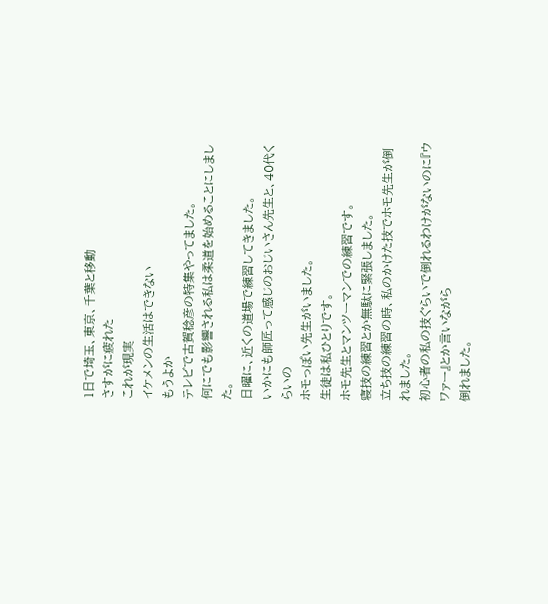1日で埼玉、東京、千葉と移動
さすがに疲れた
これが現実
イケメンの生活はできない
もうよか
テレビで古賀稔彦の特集やってました。
何にでも影響される私は柔道を始めることにしました。
日曜に、近くの道場で練習してきました。
いかにも師匠って感じのおじいさん先生と、40代くらいの
ホモっぽい先生がいました。
生徒は私ひとりです。
ホモ先生とマンツーマンでの練習です。
寝技の練習とか無駄に緊張しました。
立ち技の練習の時、私のかけた技でホモ先生が倒れました。
初心者の私の技ぐらいで倒れるわけがないのに『ウワァー』とか言いながら
倒れました。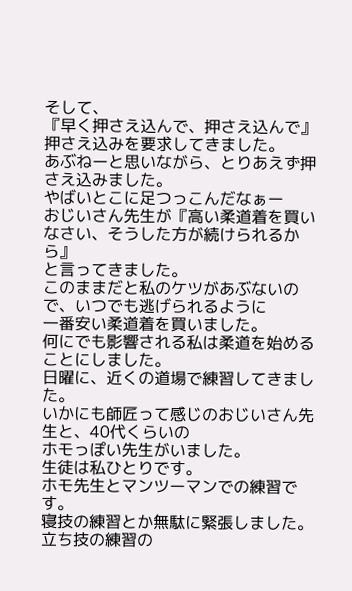そして、
『早く押さえ込んで、押さえ込んで』
押さえ込みを要求してきました。
あぶねーと思いながら、とりあえず押さえ込みました。
やばいとこに足つっこんだなぁー
おじいさん先生が『高い柔道着を買いなさい、そうした方が続けられるから』
と言ってきました。
このままだと私のケツがあぶないので、いつでも逃げられるように
一番安い柔道着を買いました。
何にでも影響される私は柔道を始めることにしました。
日曜に、近くの道場で練習してきました。
いかにも師匠って感じのおじいさん先生と、40代くらいの
ホモっぽい先生がいました。
生徒は私ひとりです。
ホモ先生とマンツーマンでの練習です。
寝技の練習とか無駄に緊張しました。
立ち技の練習の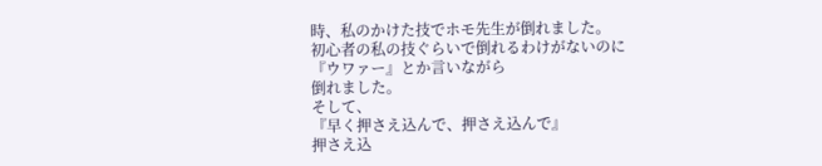時、私のかけた技でホモ先生が倒れました。
初心者の私の技ぐらいで倒れるわけがないのに『ウワァー』とか言いながら
倒れました。
そして、
『早く押さえ込んで、押さえ込んで』
押さえ込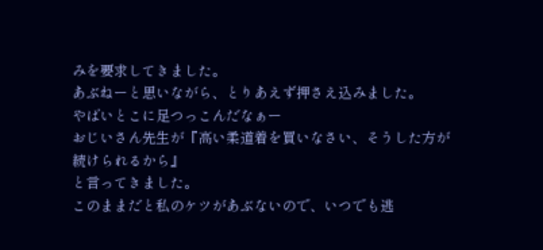みを要求してきました。
あぶねーと思いながら、とりあえず押さえ込みました。
やばいとこに足つっこんだなぁー
おじいさん先生が『高い柔道着を買いなさい、そうした方が続けられるから』
と言ってきました。
このままだと私のケツがあぶないので、いつでも逃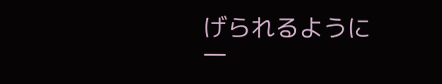げられるように
一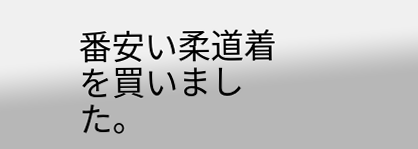番安い柔道着を買いました。